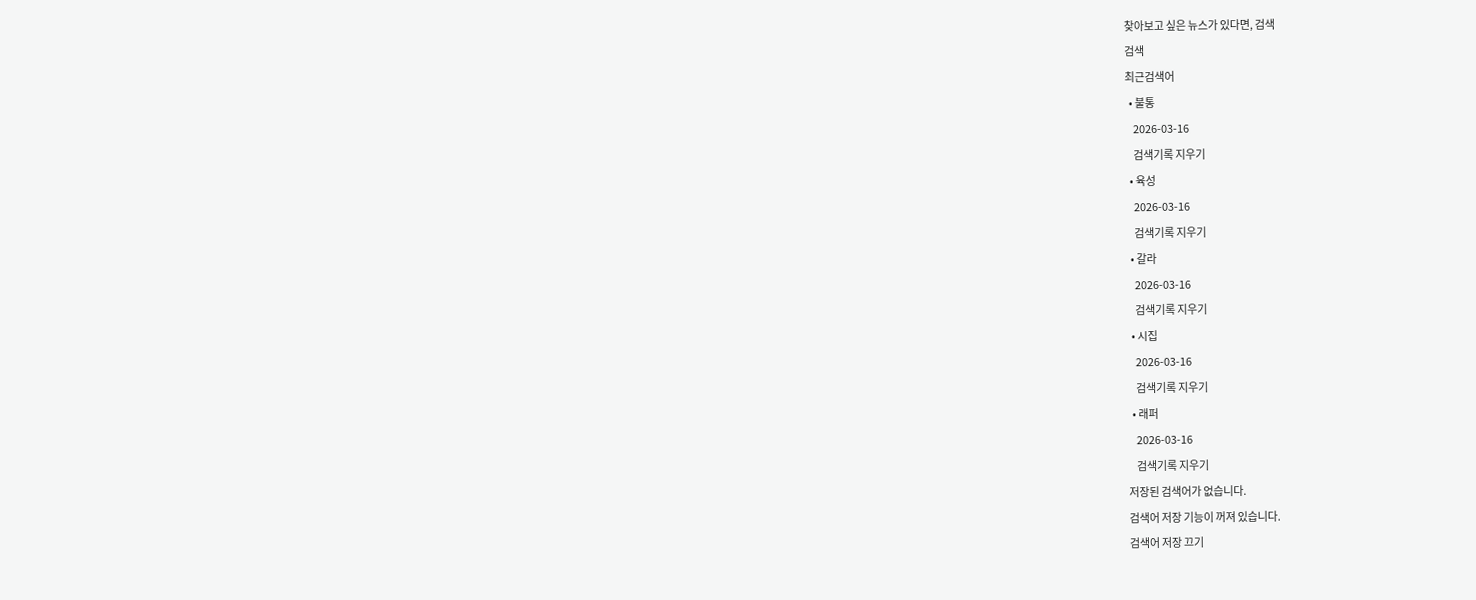찾아보고 싶은 뉴스가 있다면, 검색
검색
최근검색어
  • 불통
    2026-03-16
    검색기록 지우기
  • 육성
    2026-03-16
    검색기록 지우기
  • 갈라
    2026-03-16
    검색기록 지우기
  • 시집
    2026-03-16
    검색기록 지우기
  • 래퍼
    2026-03-16
    검색기록 지우기
저장된 검색어가 없습니다.
검색어 저장 기능이 꺼져 있습니다.
검색어 저장 끄기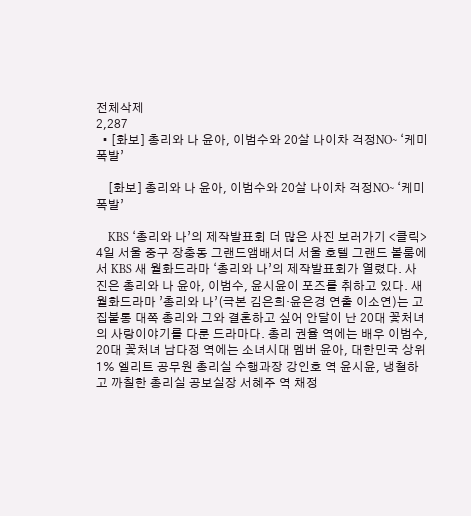전체삭제
2,287
  • [화보] 총리와 나 윤아, 이범수와 20살 나이차 걱정NO~ ‘케미 폭발’

    [화보] 총리와 나 윤아, 이범수와 20살 나이차 걱정NO~ ‘케미 폭발’

    KBS ‘총리와 나’의 제작발표회 더 많은 사진 보러가기 <클릭> 4일 서울 중구 장충동 그랜드앰배서더 서울 호텔 그랜드 볼룸에서 KBS 새 월화드라마 ‘총리와 나’의 제작발표회가 열렸다. 사진은 총리와 나 윤아, 이범수, 윤시윤이 포즈를 취하고 있다. 새 월화드라마 ’총리와 나’(극본 김은희·윤은경 연출 이소연)는 고집불통 대쪽 총리와 그와 결혼하고 싶어 안달이 난 20대 꽃처녀의 사랑이야기를 다룬 드라마다. 총리 권율 역에는 배우 이범수, 20대 꽃처녀 남다정 역에는 소녀시대 멤버 윤아, 대한민국 상위 1% 엘리트 공무원 총리실 수행과장 강인호 역 윤시윤, 냉철하고 까칠한 총리실 공보실장 서혜주 역 채정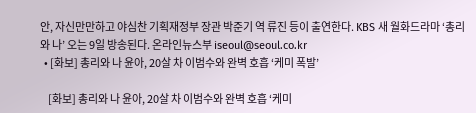안, 자신만만하고 야심찬 기획재정부 장관 박준기 역 류진 등이 출연한다. KBS 새 월화드라마 ‘총리와 나’ 오는 9일 방송된다. 온라인뉴스부 iseoul@seoul.co.kr
  • [화보] 총리와 나 윤아, 20살 차 이범수와 완벽 호흡 ‘케미 폭발’

    [화보] 총리와 나 윤아, 20살 차 이범수와 완벽 호흡 ‘케미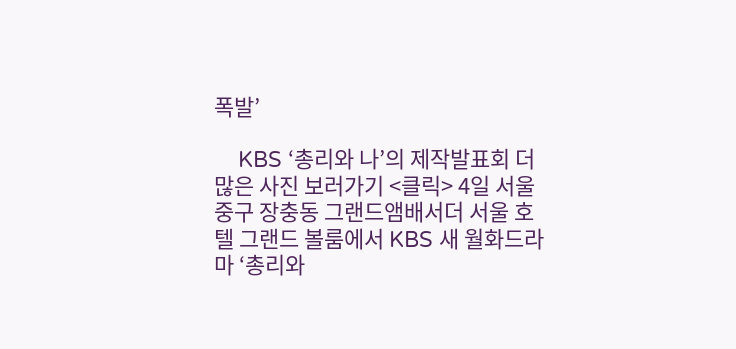폭발’

    KBS ‘총리와 나’의 제작발표회 더 많은 사진 보러가기 <클릭> 4일 서울 중구 장충동 그랜드앰배서더 서울 호텔 그랜드 볼룸에서 KBS 새 월화드라마 ‘총리와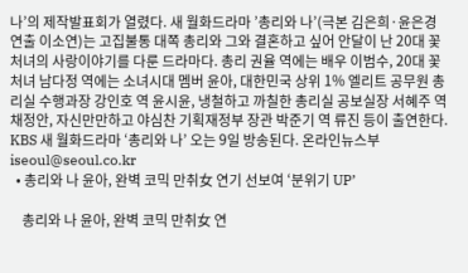나’의 제작발표회가 열렸다. 새 월화드라마 ’총리와 나’(극본 김은희·윤은경 연출 이소연)는 고집불통 대쪽 총리와 그와 결혼하고 싶어 안달이 난 20대 꽃처녀의 사랑이야기를 다룬 드라마다. 총리 권율 역에는 배우 이범수, 20대 꽃처녀 남다정 역에는 소녀시대 멤버 윤아, 대한민국 상위 1% 엘리트 공무원 총리실 수행과장 강인호 역 윤시윤, 냉철하고 까칠한 총리실 공보실장 서혜주 역 채정안, 자신만만하고 야심찬 기획재정부 장관 박준기 역 류진 등이 출연한다. KBS 새 월화드라마 ‘총리와 나’ 오는 9일 방송된다. 온라인뉴스부 iseoul@seoul.co.kr
  • 총리와 나 윤아, 완벽 코믹 만취女 연기 선보여 ‘분위기 UP’

    총리와 나 윤아, 완벽 코믹 만취女 연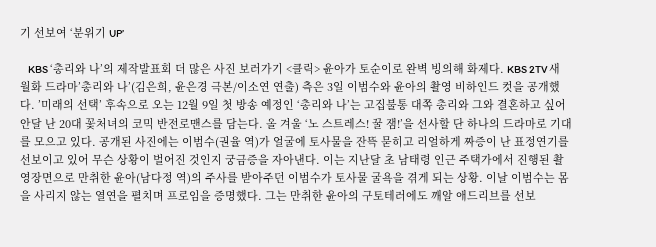기 선보여 ‘분위기 UP’

    KBS ‘총리와 나’의 제작발표회 더 많은 사진 보러가기 <클릭> 윤아가 토순이로 완벽 빙의해 화제다. KBS 2TV 새 월화 드라마’총리와 나’(김은희, 윤은경 극본/이소연 연출) 측은 3일 이범수와 윤아의 촬영 비하인드 컷을 공개했다. ’미래의 선택’ 후속으로 오는 12월 9일 첫 방송 예정인 ‘총리와 나’는 고집불통 대쪽 총리와 그와 결혼하고 싶어 안달 난 20대 꽃처녀의 코믹 반전로맨스를 담는다. 올 겨울 ‘노 스트레스! 꿀 잼!’을 선사할 단 하나의 드라마로 기대를 모으고 있다. 공개된 사진에는 이범수(권율 역)가 얼굴에 토사물을 잔뜩 묻히고 리얼하게 짜증이 난 표정연기를 선보이고 있어 무슨 상황이 벌어진 것인지 궁금증을 자아낸다. 이는 지난달 초 남태령 인근 주택가에서 진행된 촬영장면으로 만취한 윤아(남다정 역)의 주사를 받아주던 이범수가 토사물 굴욕을 겪게 되는 상황. 이날 이범수는 몸을 사리지 않는 열연을 펼치며 프로임을 증명했다. 그는 만취한 윤아의 구토테러에도 깨알 애드리브를 선보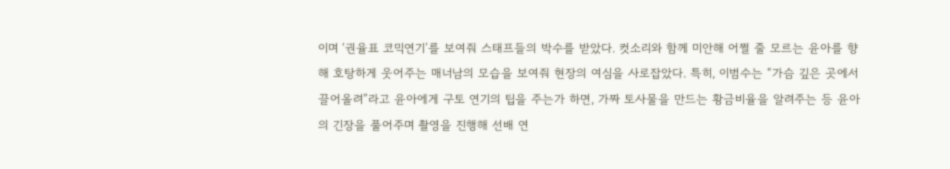이며 ‘권율표 코믹연기’를 보여줘 스태프들의 박수를 받았다. 컷소리와 함께 미안해 어쩔 줄 모르는 윤아를 향해 호탕하게 웃어주는 매너남의 모습을 보여줘 현장의 여심을 사로잡았다. 특히, 이범수는 “가슴 깊은 곳에서 끌어올려”라고 윤아에게 구토 연기의 팁을 주는가 하면, 가짜 토사물을 만드는 황금비율을 알려주는 등 윤아의 긴장을 풀어주며 촬영을 진행해 선배 연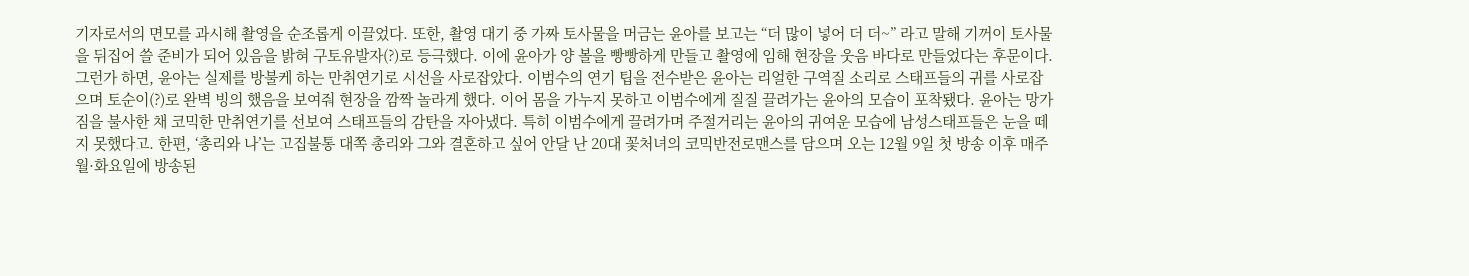기자로서의 면모를 과시해 촬영을 순조롭게 이끌었다. 또한, 촬영 대기 중 가짜 토사물을 머금는 윤아를 보고는 “더 많이 넣어 더 더~” 라고 말해 기꺼이 토사물을 뒤집어 쓸 준비가 되어 있음을 밝혀 구토유발자(?)로 등극했다. 이에 윤아가 양 볼을 빵빵하게 만들고 촬영에 임해 현장을 웃음 바다로 만들었다는 후문이다. 그런가 하면, 윤아는 실제를 방불케 하는 만취연기로 시선을 사로잡았다. 이범수의 연기 팁을 전수받은 윤아는 리얼한 구역질 소리로 스태프들의 귀를 사로잡으며 토순이(?)로 완벽 빙의 했음을 보여줘 현장을 깜짝 놀라게 했다. 이어 몸을 가누지 못하고 이범수에게 질질 끌려가는 윤아의 모습이 포착됐다. 윤아는 망가짐을 불사한 채 코믹한 만취연기를 선보여 스태프들의 감탄을 자아냈다. 특히 이범수에게 끌려가며 주절거리는 윤아의 귀여운 모습에 남성스태프들은 눈을 떼지 못했다고. 한편, ‘총리와 나’는 고집불통 대쪽 총리와 그와 결혼하고 싶어 안달 난 20대 꽃처녀의 코믹반전로맨스를 담으며 오는 12월 9일 첫 방송 이후 매주 월·화요일에 방송된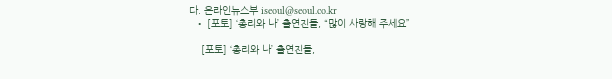다. 온라인뉴스부 iseoul@seoul.co.kr
  • [포토] ‘총리와 나’ 출연진들, “많이 사랑해 주세요”

    [포토] ‘총리와 나’ 출연진들,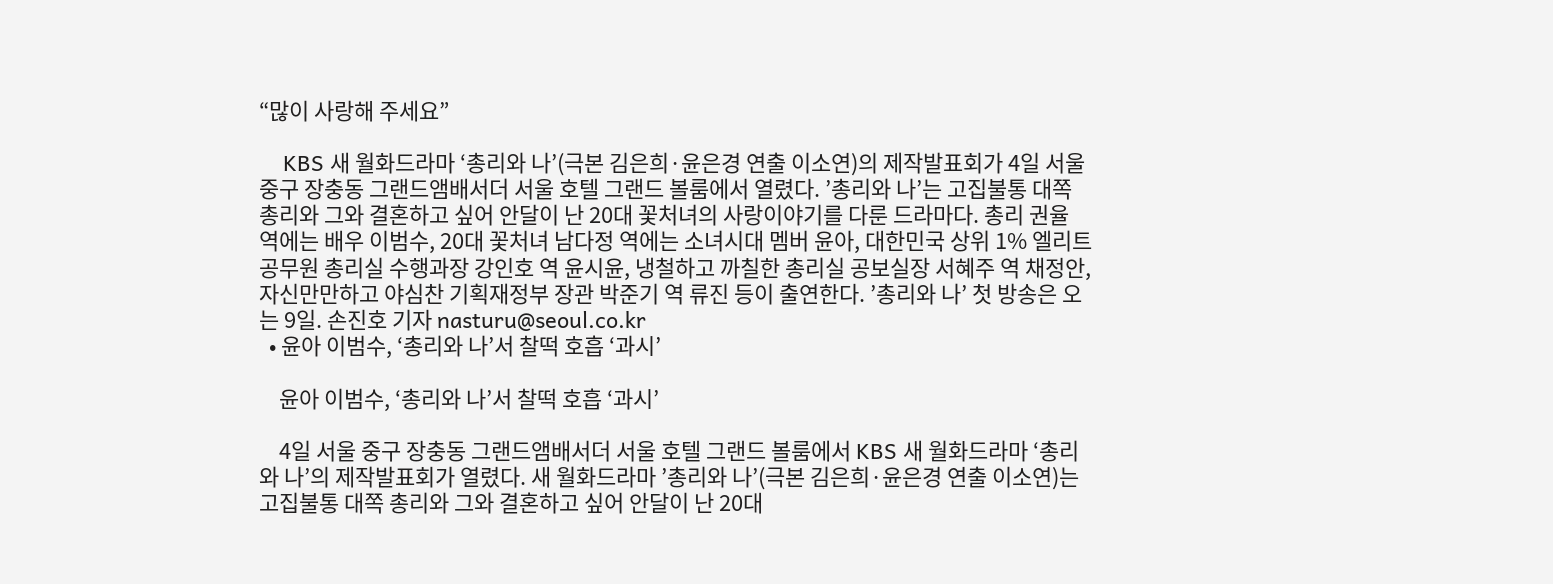“많이 사랑해 주세요”

    KBS 새 월화드라마 ‘총리와 나’(극본 김은희·윤은경 연출 이소연)의 제작발표회가 4일 서울 중구 장충동 그랜드앰배서더 서울 호텔 그랜드 볼룸에서 열렸다. ’총리와 나’는 고집불통 대쪽 총리와 그와 결혼하고 싶어 안달이 난 20대 꽃처녀의 사랑이야기를 다룬 드라마다. 총리 권율 역에는 배우 이범수, 20대 꽃처녀 남다정 역에는 소녀시대 멤버 윤아, 대한민국 상위 1% 엘리트 공무원 총리실 수행과장 강인호 역 윤시윤, 냉철하고 까칠한 총리실 공보실장 서혜주 역 채정안, 자신만만하고 야심찬 기획재정부 장관 박준기 역 류진 등이 출연한다. ’총리와 나’ 첫 방송은 오는 9일. 손진호 기자 nasturu@seoul.co.kr
  • 윤아 이범수, ‘총리와 나’서 찰떡 호흡 ‘과시’

    윤아 이범수, ‘총리와 나’서 찰떡 호흡 ‘과시’

    4일 서울 중구 장충동 그랜드앰배서더 서울 호텔 그랜드 볼룸에서 KBS 새 월화드라마 ‘총리와 나’의 제작발표회가 열렸다. 새 월화드라마 ’총리와 나’(극본 김은희·윤은경 연출 이소연)는 고집불통 대쪽 총리와 그와 결혼하고 싶어 안달이 난 20대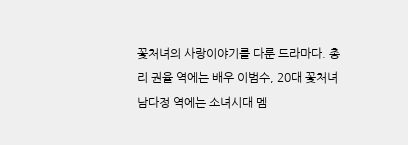꽃처녀의 사랑이야기를 다룬 드라마다. 총리 권율 역에는 배우 이범수, 20대 꽃처녀 남다정 역에는 소녀시대 멤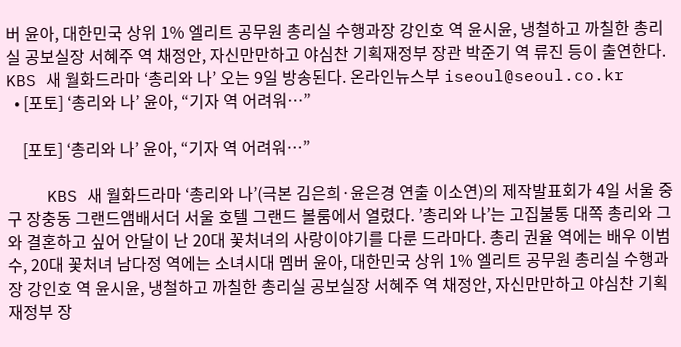버 윤아, 대한민국 상위 1% 엘리트 공무원 총리실 수행과장 강인호 역 윤시윤, 냉철하고 까칠한 총리실 공보실장 서혜주 역 채정안, 자신만만하고 야심찬 기획재정부 장관 박준기 역 류진 등이 출연한다. KBS 새 월화드라마 ‘총리와 나’ 오는 9일 방송된다. 온라인뉴스부 iseoul@seoul.co.kr
  • [포토] ‘총리와 나’ 윤아, “기자 역 어려워…”

    [포토] ‘총리와 나’ 윤아, “기자 역 어려워…”

    KBS 새 월화드라마 ‘총리와 나’(극본 김은희·윤은경 연출 이소연)의 제작발표회가 4일 서울 중구 장충동 그랜드앰배서더 서울 호텔 그랜드 볼룸에서 열렸다. ’총리와 나’는 고집불통 대쪽 총리와 그와 결혼하고 싶어 안달이 난 20대 꽃처녀의 사랑이야기를 다룬 드라마다. 총리 권율 역에는 배우 이범수, 20대 꽃처녀 남다정 역에는 소녀시대 멤버 윤아, 대한민국 상위 1% 엘리트 공무원 총리실 수행과장 강인호 역 윤시윤, 냉철하고 까칠한 총리실 공보실장 서혜주 역 채정안, 자신만만하고 야심찬 기획재정부 장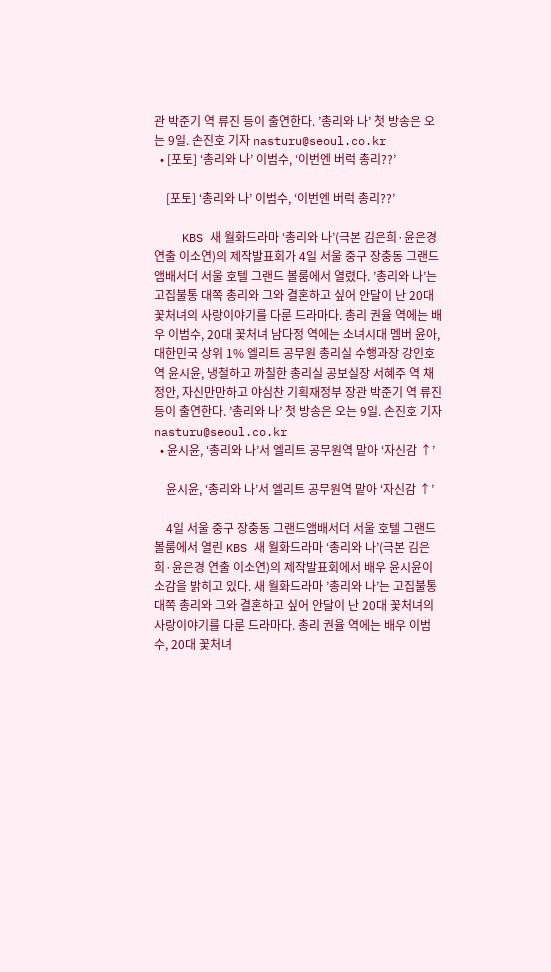관 박준기 역 류진 등이 출연한다. ’총리와 나’ 첫 방송은 오는 9일. 손진호 기자 nasturu@seoul.co.kr
  • [포토] ‘총리와 나’ 이범수, ‘이번엔 버럭 총리??’

    [포토] ‘총리와 나’ 이범수, ‘이번엔 버럭 총리??’

    KBS 새 월화드라마 ‘총리와 나’(극본 김은희·윤은경 연출 이소연)의 제작발표회가 4일 서울 중구 장충동 그랜드앰배서더 서울 호텔 그랜드 볼룸에서 열렸다. ’총리와 나’는 고집불통 대쪽 총리와 그와 결혼하고 싶어 안달이 난 20대 꽃처녀의 사랑이야기를 다룬 드라마다. 총리 권율 역에는 배우 이범수, 20대 꽃처녀 남다정 역에는 소녀시대 멤버 윤아, 대한민국 상위 1% 엘리트 공무원 총리실 수행과장 강인호 역 윤시윤, 냉철하고 까칠한 총리실 공보실장 서혜주 역 채정안, 자신만만하고 야심찬 기획재정부 장관 박준기 역 류진 등이 출연한다. ’총리와 나’ 첫 방송은 오는 9일. 손진호 기자 nasturu@seoul.co.kr
  • 윤시윤, ‘총리와 나’서 엘리트 공무원역 맡아 ‘자신감 ↑’

    윤시윤, ‘총리와 나’서 엘리트 공무원역 맡아 ‘자신감 ↑’

    4일 서울 중구 장충동 그랜드앰배서더 서울 호텔 그랜드 볼룸에서 열린 KBS 새 월화드라마 ‘총리와 나’(극본 김은희·윤은경 연출 이소연)의 제작발표회에서 배우 윤시윤이 소감을 밝히고 있다. 새 월화드라마 ’총리와 나’는 고집불통 대쪽 총리와 그와 결혼하고 싶어 안달이 난 20대 꽃처녀의 사랑이야기를 다룬 드라마다. 총리 권율 역에는 배우 이범수, 20대 꽃처녀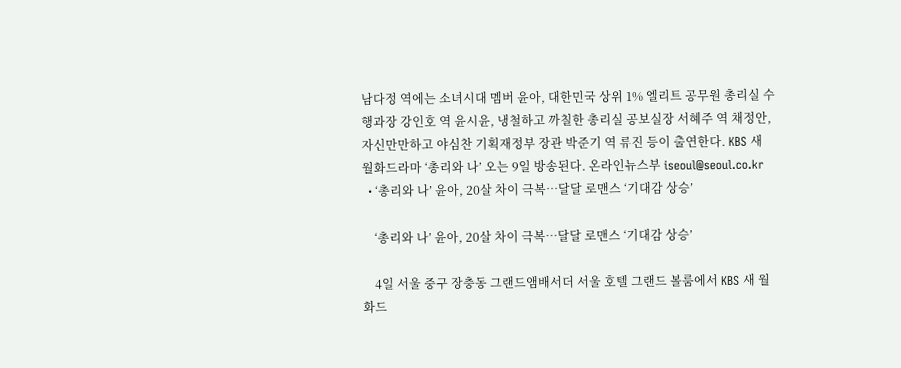남다정 역에는 소녀시대 멤버 윤아, 대한민국 상위 1% 엘리트 공무원 총리실 수행과장 강인호 역 윤시윤, 냉철하고 까칠한 총리실 공보실장 서혜주 역 채정안, 자신만만하고 야심찬 기획재정부 장관 박준기 역 류진 등이 출연한다. KBS 새 월화드라마 ‘총리와 나’ 오는 9일 방송된다. 온라인뉴스부 iseoul@seoul.co.kr
  • ‘총리와 나’ 윤아, 20살 차이 극복…달달 로맨스 ‘기대감 상승’

    ‘총리와 나’ 윤아, 20살 차이 극복…달달 로맨스 ‘기대감 상승’

    4일 서울 중구 장충동 그랜드앰배서더 서울 호텔 그랜드 볼룸에서 KBS 새 월화드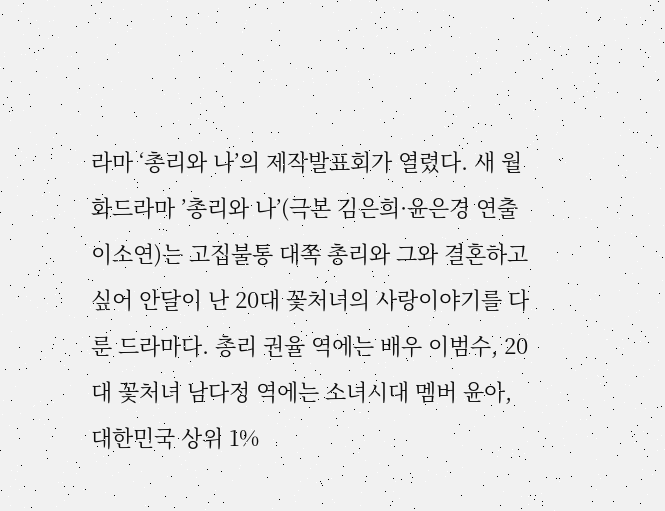라마 ‘총리와 나’의 제작발표회가 열렸다. 새 월화드라마 ’총리와 나’(극본 김은희·윤은경 연출 이소연)는 고집불통 대쪽 총리와 그와 결혼하고 싶어 안달이 난 20대 꽃처녀의 사랑이야기를 다룬 드라마다. 총리 권율 역에는 배우 이범수, 20대 꽃처녀 남다정 역에는 소녀시대 멤버 윤아, 대한민국 상위 1%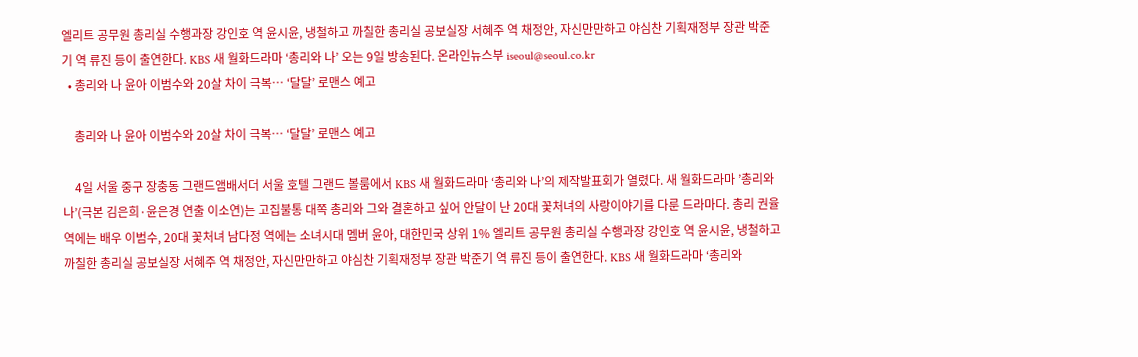엘리트 공무원 총리실 수행과장 강인호 역 윤시윤, 냉철하고 까칠한 총리실 공보실장 서혜주 역 채정안, 자신만만하고 야심찬 기획재정부 장관 박준기 역 류진 등이 출연한다. KBS 새 월화드라마 ‘총리와 나’ 오는 9일 방송된다. 온라인뉴스부 iseoul@seoul.co.kr
  • 총리와 나 윤아 이범수와 20살 차이 극복… ‘달달’ 로맨스 예고

    총리와 나 윤아 이범수와 20살 차이 극복… ‘달달’ 로맨스 예고

    4일 서울 중구 장충동 그랜드앰배서더 서울 호텔 그랜드 볼룸에서 KBS 새 월화드라마 ‘총리와 나’의 제작발표회가 열렸다. 새 월화드라마 ’총리와 나’(극본 김은희·윤은경 연출 이소연)는 고집불통 대쪽 총리와 그와 결혼하고 싶어 안달이 난 20대 꽃처녀의 사랑이야기를 다룬 드라마다. 총리 권율 역에는 배우 이범수, 20대 꽃처녀 남다정 역에는 소녀시대 멤버 윤아, 대한민국 상위 1% 엘리트 공무원 총리실 수행과장 강인호 역 윤시윤, 냉철하고 까칠한 총리실 공보실장 서혜주 역 채정안, 자신만만하고 야심찬 기획재정부 장관 박준기 역 류진 등이 출연한다. KBS 새 월화드라마 ‘총리와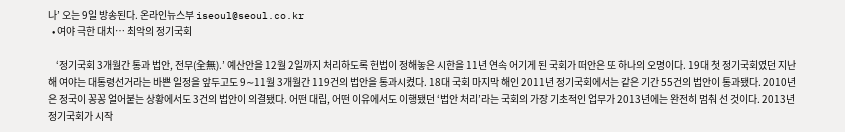나’ 오는 9일 방송된다. 온라인뉴스부 iseoul@seoul.co.kr
  • 여야 극한 대치… 최악의 정기국회

    ‘정기국회 3개월간 통과 법안, 전무(全無).’ 예산안을 12월 2일까지 처리하도록 헌법이 정해놓은 시한을 11년 연속 어기게 된 국회가 떠안은 또 하나의 오명이다. 19대 첫 정기국회였던 지난해 여야는 대통령선거라는 바쁜 일정을 앞두고도 9∼11월 3개월간 119건의 법안을 통과시켰다. 18대 국회 마지막 해인 2011년 정기국회에서는 같은 기간 55건의 법안이 통과됐다. 2010년은 정국이 꽁꽁 얼어붙는 상황에서도 3건의 법안이 의결됐다. 어떤 대립, 어떤 이유에서도 이행됐던 ‘법안 처리’라는 국회의 가장 기초적인 업무가 2013년에는 완전히 멈춰 선 것이다. 2013년 정기국회가 시작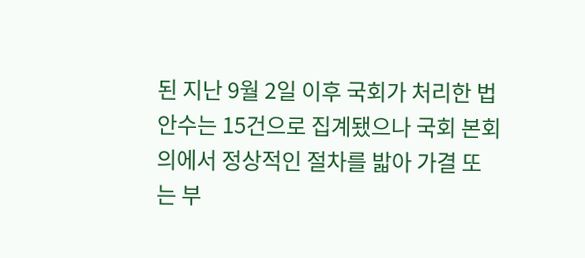된 지난 9월 2일 이후 국회가 처리한 법안수는 15건으로 집계됐으나 국회 본회의에서 정상적인 절차를 밟아 가결 또는 부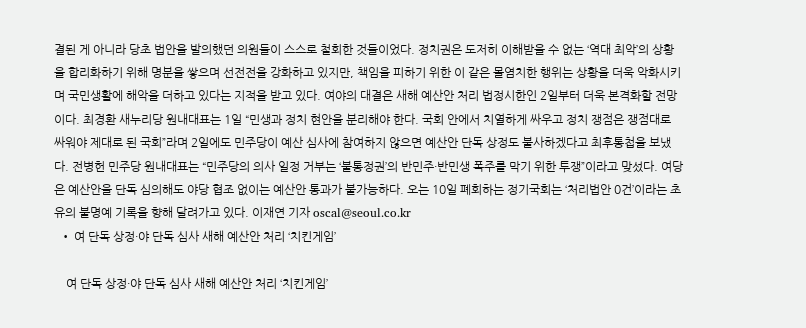결된 게 아니라 당초 법안을 발의했던 의원들이 스스로 철회한 것들이었다. 정치권은 도저히 이해받을 수 없는 ‘역대 최악’의 상황을 합리화하기 위해 명분을 쌓으며 선전전을 강화하고 있지만, 책임을 피하기 위한 이 같은 몰염치한 행위는 상황을 더욱 악화시키며 국민생활에 해악을 더하고 있다는 지적을 받고 있다. 여야의 대결은 새해 예산안 처리 법정시한인 2일부터 더욱 본격화할 전망이다. 최경환 새누리당 원내대표는 1일 “민생과 정치 현안을 분리해야 한다. 국회 안에서 치열하게 싸우고 정치 쟁점은 쟁점대로 싸워야 제대로 된 국회”라며 2일에도 민주당이 예산 심사에 참여하지 않으면 예산안 단독 상정도 불사하겠다고 최후통첩을 보냈다. 전병헌 민주당 원내대표는 “민주당의 의사 일정 거부는 ‘불통정권’의 반민주·반민생 폭주를 막기 위한 투쟁”이라고 맞섰다. 여당은 예산안을 단독 심의해도 야당 협조 없이는 예산안 통과가 불가능하다. 오는 10일 폐회하는 정기국회는 ‘처리법안 0건’이라는 초유의 불명예 기록을 향해 달려가고 있다. 이재연 기자 oscal@seoul.co.kr
  • 여 단독 상정·야 단독 심사 새해 예산안 처리 ‘치킨게임’

    여 단독 상정·야 단독 심사 새해 예산안 처리 ‘치킨게임’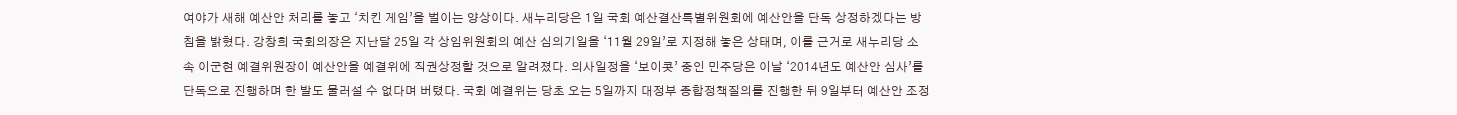여야가 새해 예산안 처리를 놓고 ‘치킨 게임’을 벌이는 양상이다. 새누리당은 1일 국회 예산결산특별위원회에 예산안을 단독 상정하겠다는 방침을 밝혔다. 강창희 국회의장은 지난달 25일 각 상임위원회의 예산 심의기일을 ‘11월 29일’로 지정해 놓은 상태며, 이를 근거로 새누리당 소속 이군현 예결위원장이 예산안을 예결위에 직권상정할 것으로 알려졌다. 의사일정을 ‘보이콧’ 중인 민주당은 이날 ‘2014년도 예산안 심사’를 단독으로 진행하며 한 발도 물러설 수 없다며 버텼다. 국회 예결위는 당초 오는 5일까지 대정부 종합정책질의를 진행한 뒤 9일부터 예산안 조정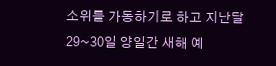소위를 가동하기로 하고 지난달 29~30일 양일간 새해 예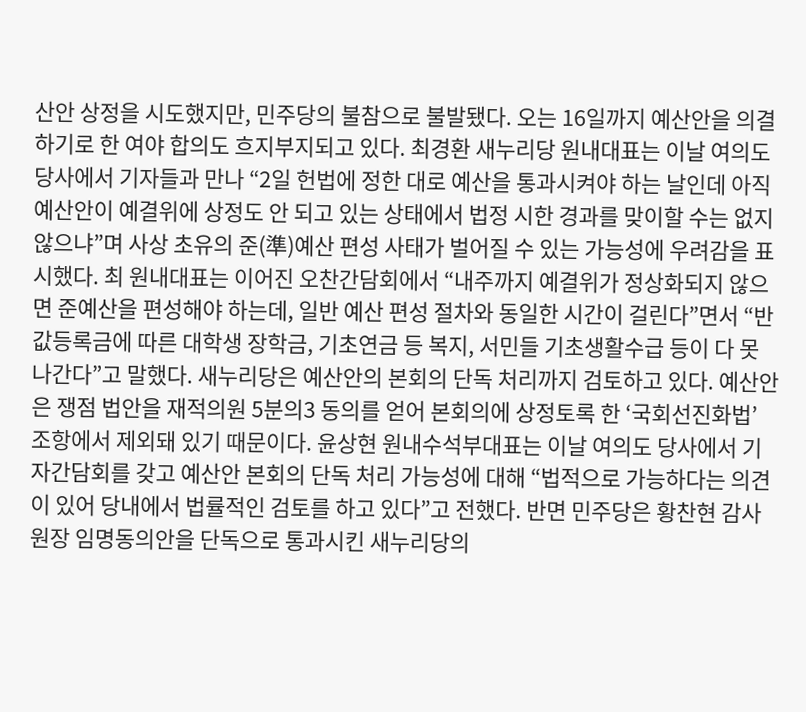산안 상정을 시도했지만, 민주당의 불참으로 불발됐다. 오는 16일까지 예산안을 의결하기로 한 여야 합의도 흐지부지되고 있다. 최경환 새누리당 원내대표는 이날 여의도 당사에서 기자들과 만나 “2일 헌법에 정한 대로 예산을 통과시켜야 하는 날인데 아직 예산안이 예결위에 상정도 안 되고 있는 상태에서 법정 시한 경과를 맞이할 수는 없지 않으냐”며 사상 초유의 준(準)예산 편성 사태가 벌어질 수 있는 가능성에 우려감을 표시했다. 최 원내대표는 이어진 오찬간담회에서 “내주까지 예결위가 정상화되지 않으면 준예산을 편성해야 하는데, 일반 예산 편성 절차와 동일한 시간이 걸린다”면서 “반값등록금에 따른 대학생 장학금, 기초연금 등 복지, 서민들 기초생활수급 등이 다 못 나간다”고 말했다. 새누리당은 예산안의 본회의 단독 처리까지 검토하고 있다. 예산안은 쟁점 법안을 재적의원 5분의3 동의를 얻어 본회의에 상정토록 한 ‘국회선진화법’ 조항에서 제외돼 있기 때문이다. 윤상현 원내수석부대표는 이날 여의도 당사에서 기자간담회를 갖고 예산안 본회의 단독 처리 가능성에 대해 “법적으로 가능하다는 의견이 있어 당내에서 법률적인 검토를 하고 있다”고 전했다. 반면 민주당은 황찬현 감사원장 임명동의안을 단독으로 통과시킨 새누리당의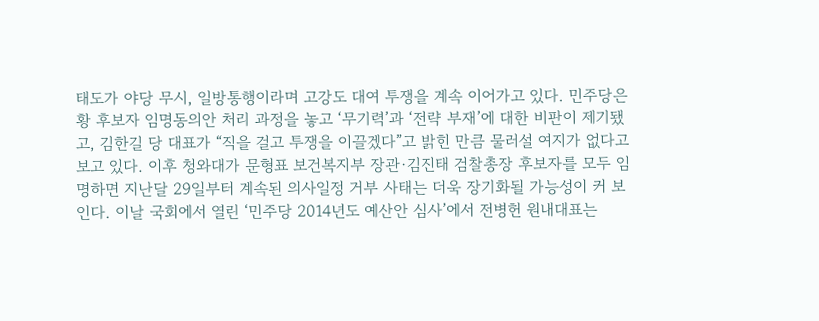태도가 야당 무시, 일방통행이라며 고강도 대여 투쟁을 계속 이어가고 있다. 민주당은 황 후보자 임명동의안 처리 과정을 놓고 ‘무기력’과 ‘전략 부재’에 대한 비판이 제기됐고, 김한길 당 대표가 “직을 걸고 투쟁을 이끌겠다”고 밝힌 만큼 물러설 여지가 없다고 보고 있다. 이후 청와대가 문형표 보건복지부 장관·김진태 검찰총장 후보자를 모두 임명하면 지난달 29일부터 계속된 의사일정 거부 사태는 더욱 장기화될 가능성이 커 보인다. 이날 국회에서 열린 ‘민주당 2014년도 예산안 심사’에서 전병헌 원내대표는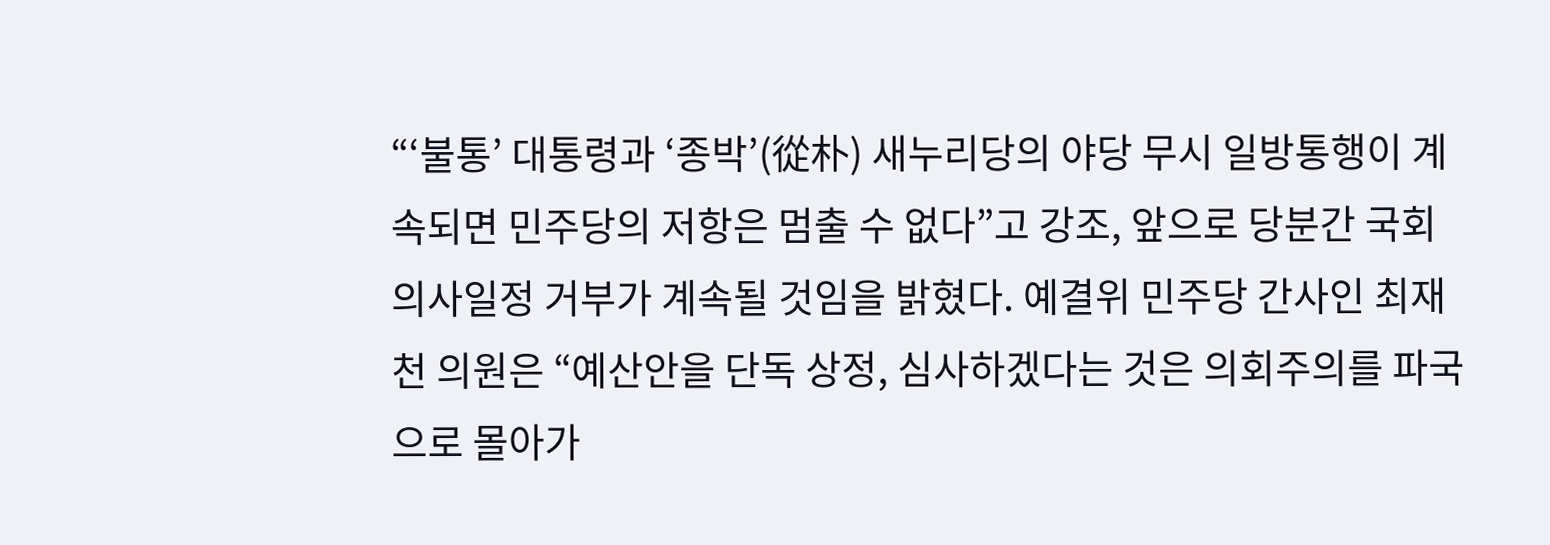“‘불통’ 대통령과 ‘종박’(從朴) 새누리당의 야당 무시 일방통행이 계속되면 민주당의 저항은 멈출 수 없다”고 강조, 앞으로 당분간 국회 의사일정 거부가 계속될 것임을 밝혔다. 예결위 민주당 간사인 최재천 의원은 “예산안을 단독 상정, 심사하겠다는 것은 의회주의를 파국으로 몰아가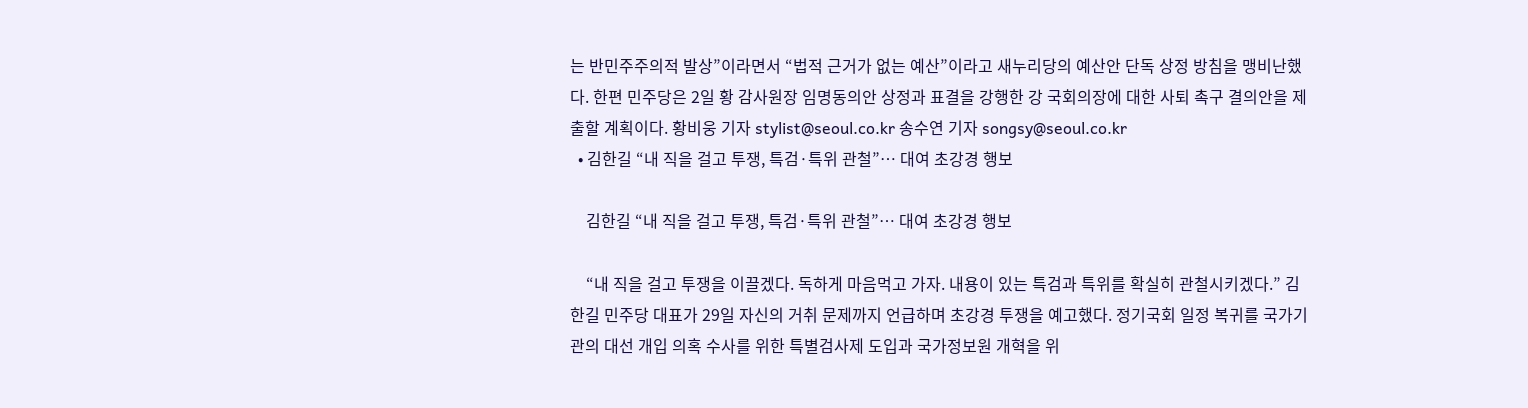는 반민주주의적 발상”이라면서 “법적 근거가 없는 예산”이라고 새누리당의 예산안 단독 상정 방침을 맹비난했다. 한편 민주당은 2일 황 감사원장 임명동의안 상정과 표결을 강행한 강 국회의장에 대한 사퇴 촉구 결의안을 제출할 계획이다. 황비웅 기자 stylist@seoul.co.kr 송수연 기자 songsy@seoul.co.kr
  • 김한길 “내 직을 걸고 투쟁, 특검·특위 관철”… 대여 초강경 행보

    김한길 “내 직을 걸고 투쟁, 특검·특위 관철”… 대여 초강경 행보

    “내 직을 걸고 투쟁을 이끌겠다. 독하게 마음먹고 가자. 내용이 있는 특검과 특위를 확실히 관철시키겠다.” 김한길 민주당 대표가 29일 자신의 거취 문제까지 언급하며 초강경 투쟁을 예고했다. 정기국회 일정 복귀를 국가기관의 대선 개입 의혹 수사를 위한 특별검사제 도입과 국가정보원 개혁을 위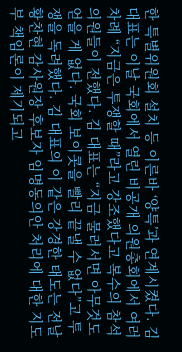한 특별위원회 설치 등 이른바 ‘양특’과 연계시켰다. 김 대표는 이날 국회에서 열린 비공개 의원총회에서 여러 차례 “지금은 투쟁할 때”라고 강조했다고 복수의 참석 의원들이 전했다. 김 대표는 “지금 물러서면 아무것도 얻을 게 없다. 국회 보이콧을 빨리 끝낼 수 없다”고 투쟁을 독려했다. 김 대표의 이 같은 강경한 태도는 전날 황찬현 감사원장 후보자 임명동의안 처리에 대한 지도부 책임론이 제기되고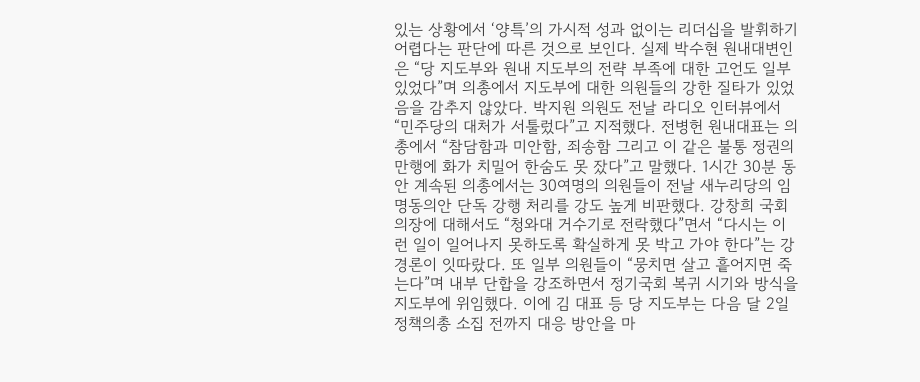있는 상황에서 ‘양특’의 가시적 성과 없이는 리더십을 발휘하기 어렵다는 판단에 따른 것으로 보인다. 실제 박수현 원내대변인은 “당 지도부와 원내 지도부의 전략 부족에 대한 고언도 일부 있었다”며 의총에서 지도부에 대한 의원들의 강한 질타가 있었음을 감추지 않았다. 박지원 의원도 전날 라디오 인터뷰에서 “민주당의 대처가 서툴렀다”고 지적했다. 전병헌 원내대표는 의총에서 “참담함과 미안함, 죄송함 그리고 이 같은 불통 정권의 만행에 화가 치밀어 한숨도 못 잤다”고 말했다. 1시간 30분 동안 계속된 의총에서는 30여명의 의원들이 전날 새누리당의 임명동의안 단독 강행 처리를 강도 높게 비판했다. 강창희 국회의장에 대해서도 “청와대 거수기로 전락했다”면서 “다시는 이런 일이 일어나지 못하도록 확실하게 못 박고 가야 한다”는 강경론이 잇따랐다. 또 일부 의원들이 “뭉치면 살고 흩어지면 죽는다”며 내부 단합을 강조하면서 정기국회 복귀 시기와 방식을 지도부에 위임했다. 이에 김 대표 등 당 지도부는 다음 달 2일 정책의총 소집 전까지 대응 방안을 마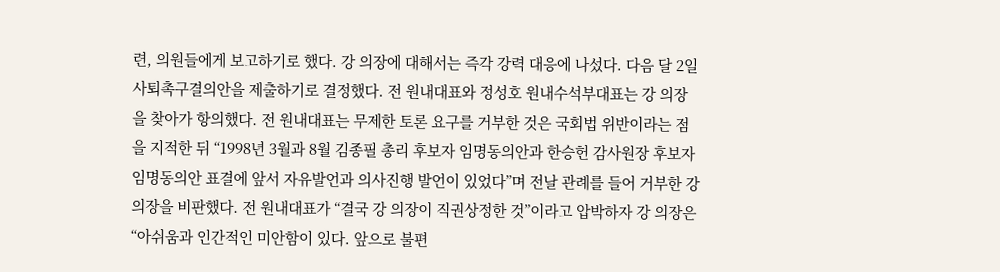련, 의원들에게 보고하기로 했다. 강 의장에 대해서는 즉각 강력 대응에 나섰다. 다음 달 2일 사퇴촉구결의안을 제출하기로 결정했다. 전 원내대표와 정성호 원내수석부대표는 강 의장을 찾아가 항의했다. 전 원내대표는 무제한 토론 요구를 거부한 것은 국회법 위반이라는 점을 지적한 뒤 “1998년 3월과 8월 김종필 총리 후보자 임명동의안과 한승헌 감사원장 후보자 임명동의안 표결에 앞서 자유발언과 의사진행 발언이 있었다”며 전날 관례를 들어 거부한 강 의장을 비판했다. 전 원내대표가 “결국 강 의장이 직권상정한 것”이라고 압박하자 강 의장은 “아쉬움과 인간적인 미안함이 있다. 앞으로 불편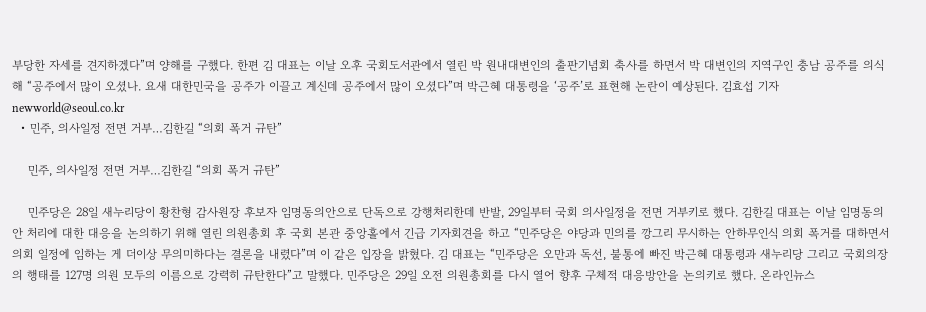부당한 자세를 견지하겠다”며 양해를 구했다. 한편 김 대표는 이날 오후 국회도서관에서 열린 박 원내대변인의 출판기념회 축사를 하면서 박 대변인의 지역구인 충남 공주를 의식해 “공주에서 많이 오셨나. 요새 대한민국을 공주가 이끌고 계신데 공주에서 많이 오셨다”며 박근혜 대통령을 ‘공주’로 표현해 논란이 예상된다. 김효섭 기자 newworld@seoul.co.kr
  • 민주, 의사일정 전면 거부…김한길 “의회 폭거 규탄”

    민주, 의사일정 전면 거부…김한길 “의회 폭거 규탄”

    민주당은 28일 새누리당이 황찬형 감사원장 후보자 임명동의안으로 단독으로 강행처리한데 반발, 29일부터 국회 의사일정을 전면 거부키로 했다. 김한길 대표는 이날 임명동의안 처리에 대한 대응을 논의하기 위해 열린 의원총회 후 국회 본관 중앙홀에서 긴급 기자회견을 하고 “민주당은 야당과 민의를 깡그리 무시하는 안하무인식 의회 폭거를 대하면서 의회 일정에 임하는 게 더이상 무의미하다는 결론을 내렸다”며 이 같은 입장을 밝혔다. 김 대표는 “민주당은 오만과 독선, 불통에 빠진 박근혜 대통령과 새누리당 그리고 국회의장의 행태를 127명 의원 모두의 이름으로 강력히 규탄한다”고 말했다. 민주당은 29일 오전 의원총회를 다시 열어 향후 구체적 대응방안을 논의키로 했다. 온라인뉴스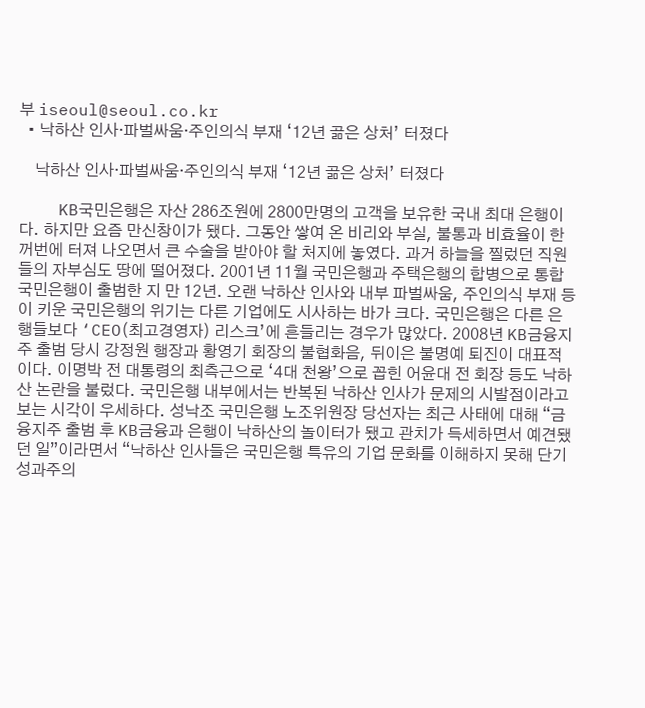부 iseoul@seoul.co.kr
  • 낙하산 인사·파벌싸움·주인의식 부재 ‘12년 곪은 상처’ 터졌다

    낙하산 인사·파벌싸움·주인의식 부재 ‘12년 곪은 상처’ 터졌다

    KB국민은행은 자산 286조원에 2800만명의 고객을 보유한 국내 최대 은행이다. 하지만 요즘 만신창이가 됐다. 그동안 쌓여 온 비리와 부실, 불통과 비효율이 한꺼번에 터져 나오면서 큰 수술을 받아야 할 처지에 놓였다. 과거 하늘을 찔렀던 직원들의 자부심도 땅에 떨어졌다. 2001년 11월 국민은행과 주택은행의 합병으로 통합 국민은행이 출범한 지 만 12년. 오랜 낙하산 인사와 내부 파벌싸움, 주인의식 부재 등이 키운 국민은행의 위기는 다른 기업에도 시사하는 바가 크다. 국민은행은 다른 은행들보다 ‘CEO(최고경영자) 리스크’에 흔들리는 경우가 많았다. 2008년 KB금융지주 출범 당시 강정원 행장과 황영기 회장의 불협화음, 뒤이은 불명예 퇴진이 대표적이다. 이명박 전 대통령의 최측근으로 ‘4대 천왕’으로 꼽힌 어윤대 전 회장 등도 낙하산 논란을 불렀다. 국민은행 내부에서는 반복된 낙하산 인사가 문제의 시발점이라고 보는 시각이 우세하다. 성낙조 국민은행 노조위원장 당선자는 최근 사태에 대해 “금융지주 출범 후 KB금융과 은행이 낙하산의 놀이터가 됐고 관치가 득세하면서 예견됐던 일”이라면서 “낙하산 인사들은 국민은행 특유의 기업 문화를 이해하지 못해 단기 성과주의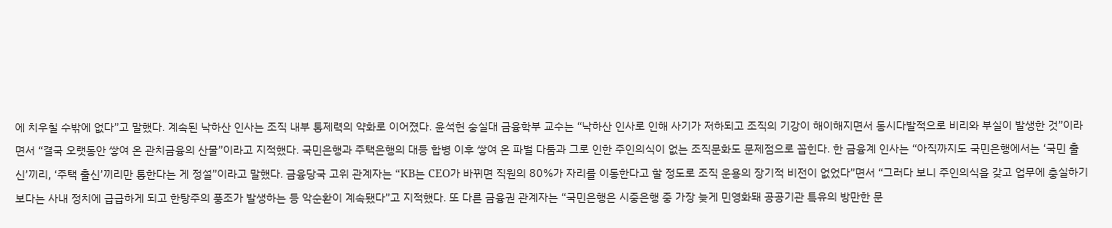에 치우칠 수밖에 없다”고 말했다. 계속된 낙하산 인사는 조직 내부 통제력의 약화로 이어졌다. 윤석헌 숭실대 금융학부 교수는 “낙하산 인사로 인해 사기가 저하되고 조직의 기강이 해이해지면서 동시다발적으로 비리와 부실이 발생한 것”이라면서 “결국 오랫동안 쌓여 온 관치금융의 산물”이라고 지적했다. 국민은행과 주택은행의 대등 합병 이후 쌓여 온 파벌 다툼과 그로 인한 주인의식이 없는 조직문화도 문제점으로 꼽힌다. 한 금융계 인사는 “아직까지도 국민은행에서는 ‘국민 출신’끼리, ‘주택 출신’끼리만 통한다는 게 정설”이라고 말했다. 금융당국 고위 관계자는 “KB는 CEO가 바뀌면 직원의 80%가 자리를 이동한다고 할 정도로 조직 운용의 장기적 비전이 없었다”면서 “그러다 보니 주인의식을 갖고 업무에 충실하기보다는 사내 정치에 급급하게 되고 한탕주의 풍조가 발생하는 등 악순환이 계속됐다”고 지적했다. 또 다른 금융권 관계자는 “국민은행은 시중은행 중 가장 늦게 민영화돼 공공기관 특유의 방만한 문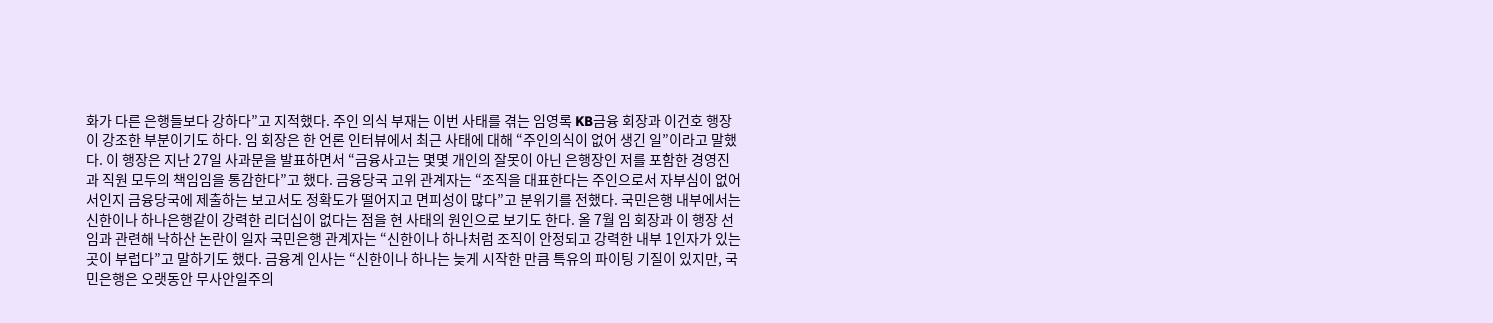화가 다른 은행들보다 강하다”고 지적했다. 주인 의식 부재는 이번 사태를 겪는 임영록 KB금융 회장과 이건호 행장이 강조한 부분이기도 하다. 임 회장은 한 언론 인터뷰에서 최근 사태에 대해 “주인의식이 없어 생긴 일”이라고 말했다. 이 행장은 지난 27일 사과문을 발표하면서 “금융사고는 몇몇 개인의 잘못이 아닌 은행장인 저를 포함한 경영진과 직원 모두의 책임임을 통감한다”고 했다. 금융당국 고위 관계자는 “조직을 대표한다는 주인으로서 자부심이 없어서인지 금융당국에 제출하는 보고서도 정확도가 떨어지고 면피성이 많다”고 분위기를 전했다. 국민은행 내부에서는 신한이나 하나은행같이 강력한 리더십이 없다는 점을 현 사태의 원인으로 보기도 한다. 올 7월 임 회장과 이 행장 선임과 관련해 낙하산 논란이 일자 국민은행 관계자는 “신한이나 하나처럼 조직이 안정되고 강력한 내부 1인자가 있는 곳이 부럽다”고 말하기도 했다. 금융계 인사는 “신한이나 하나는 늦게 시작한 만큼 특유의 파이팅 기질이 있지만, 국민은행은 오랫동안 무사안일주의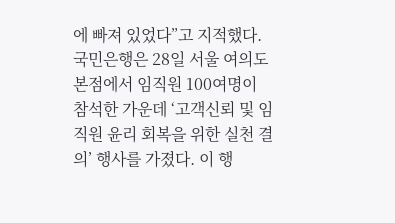에 빠져 있었다”고 지적했다. 국민은행은 28일 서울 여의도 본점에서 임직원 100여명이 참석한 가운데 ‘고객신뢰 및 임직원 윤리 회복을 위한 실천 결의’ 행사를 가졌다. 이 행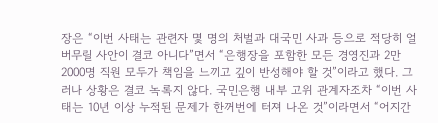장은 “이번 사태는 관련자 몇 명의 처벌과 대국민 사과 등으로 적당히 얼버무릴 사안이 결코 아니다”면서 “은행장을 포함한 모든 경영진과 2만2000명 직원 모두가 책임을 느끼고 깊이 반성해야 할 것”이라고 했다. 그러나 상황은 결코 녹록지 않다. 국민은행 내부 고위 관계자조차 “이번 사태는 10년 이상 누적된 문제가 한꺼번에 터져 나온 것”이라면서 “어지간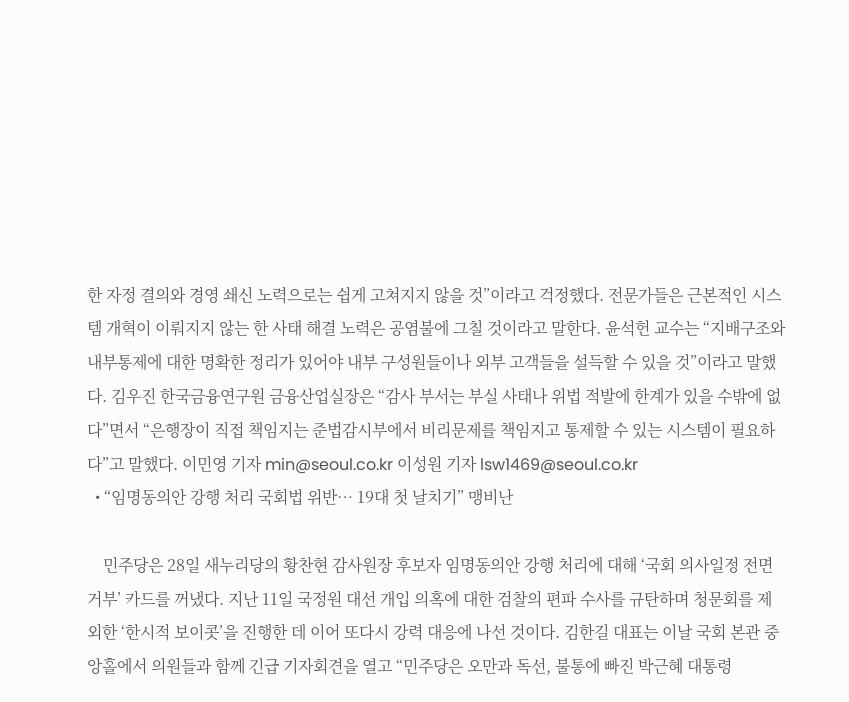한 자정 결의와 경영 쇄신 노력으로는 쉽게 고쳐지지 않을 것”이라고 걱정했다. 전문가들은 근본적인 시스템 개혁이 이뤄지지 않는 한 사태 해결 노력은 공염불에 그칠 것이라고 말한다. 윤석헌 교수는 “지배구조와 내부통제에 대한 명확한 정리가 있어야 내부 구성원들이나 외부 고객들을 설득할 수 있을 것”이라고 말했다. 김우진 한국금융연구원 금융산업실장은 “감사 부서는 부실 사태나 위법 적발에 한계가 있을 수밖에 없다”면서 “은행장이 직접 책임지는 준법감시부에서 비리문제를 책임지고 통제할 수 있는 시스템이 필요하다”고 말했다. 이민영 기자 min@seoul.co.kr 이성원 기자 lsw1469@seoul.co.kr
  • “임명동의안 강행 처리 국회법 위반… 19대 첫 날치기” 맹비난

    민주당은 28일 새누리당의 황찬현 감사원장 후보자 임명동의안 강행 처리에 대해 ‘국회 의사일정 전면 거부’ 카드를 꺼냈다. 지난 11일 국정원 대선 개입 의혹에 대한 검찰의 편파 수사를 규탄하며 청문회를 제외한 ‘한시적 보이콧’을 진행한 데 이어 또다시 강력 대응에 나선 것이다. 김한길 대표는 이날 국회 본관 중앙홀에서 의원들과 함께 긴급 기자회견을 열고 “민주당은 오만과 독선, 불통에 빠진 박근혜 대통령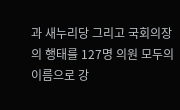과 새누리당 그리고 국회의장의 행태를 127명 의원 모두의 이름으로 강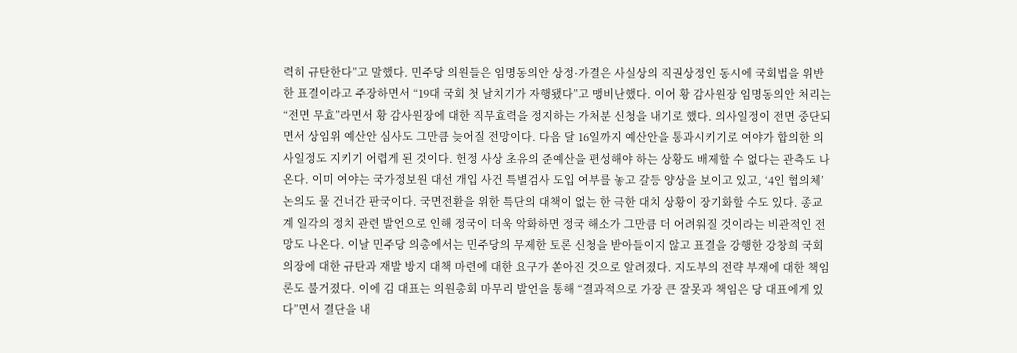력히 규탄한다”고 말했다. 민주당 의원들은 임명동의안 상정·가결은 사실상의 직권상정인 동시에 국회법을 위반한 표결이라고 주장하면서 “19대 국회 첫 날치기가 자행됐다”고 맹비난했다. 이어 황 감사원장 임명동의안 처리는 “전면 무효”라면서 황 감사원장에 대한 직무효력을 정지하는 가처분 신청을 내기로 했다. 의사일정이 전면 중단되면서 상임위 예산안 심사도 그만큼 늦어질 전망이다. 다음 달 16일까지 예산안을 통과시키기로 여야가 합의한 의사일정도 지키기 어렵게 된 것이다. 헌정 사상 초유의 준예산을 편성해야 하는 상황도 배제할 수 없다는 관측도 나온다. 이미 여야는 국가정보원 대선 개입 사건 특별검사 도입 여부를 놓고 갈등 양상을 보이고 있고, ‘4인 협의체’ 논의도 물 건너간 판국이다. 국면전환을 위한 특단의 대책이 없는 한 극한 대치 상황이 장기화할 수도 있다. 종교계 일각의 정치 관련 발언으로 인해 정국이 더욱 악화하면 정국 해소가 그만큼 더 어려워질 것이라는 비관적인 전망도 나온다. 이날 민주당 의총에서는 민주당의 무제한 토론 신청을 받아들이지 않고 표결을 강행한 강창희 국회의장에 대한 규탄과 재발 방지 대책 마련에 대한 요구가 쏟아진 것으로 알려졌다. 지도부의 전략 부재에 대한 책임론도 불거졌다. 이에 김 대표는 의원총회 마무리 발언을 통해 “결과적으로 가장 큰 잘못과 책임은 당 대표에게 있다”면서 결단을 내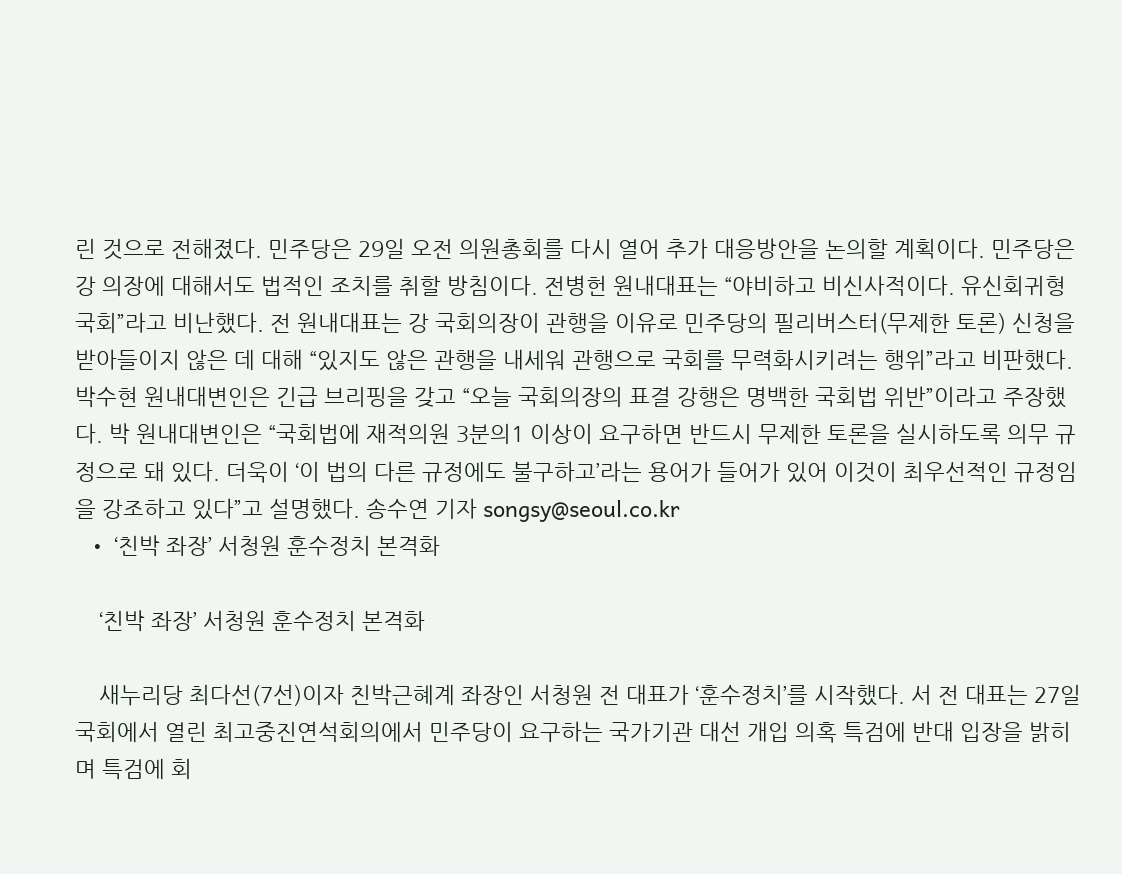린 것으로 전해졌다. 민주당은 29일 오전 의원총회를 다시 열어 추가 대응방안을 논의할 계획이다. 민주당은 강 의장에 대해서도 법적인 조치를 취할 방침이다. 전병헌 원내대표는 “야비하고 비신사적이다. 유신회귀형 국회”라고 비난했다. 전 원내대표는 강 국회의장이 관행을 이유로 민주당의 필리버스터(무제한 토론) 신청을 받아들이지 않은 데 대해 “있지도 않은 관행을 내세워 관행으로 국회를 무력화시키려는 행위”라고 비판했다. 박수현 원내대변인은 긴급 브리핑을 갖고 “오늘 국회의장의 표결 강행은 명백한 국회법 위반”이라고 주장했다. 박 원내대변인은 “국회법에 재적의원 3분의1 이상이 요구하면 반드시 무제한 토론을 실시하도록 의무 규정으로 돼 있다. 더욱이 ‘이 법의 다른 규정에도 불구하고’라는 용어가 들어가 있어 이것이 최우선적인 규정임을 강조하고 있다”고 설명했다. 송수연 기자 songsy@seoul.co.kr
  • ‘친박 좌장’ 서청원 훈수정치 본격화

    ‘친박 좌장’ 서청원 훈수정치 본격화

    새누리당 최다선(7선)이자 친박근혜계 좌장인 서청원 전 대표가 ‘훈수정치’를 시작했다. 서 전 대표는 27일 국회에서 열린 최고중진연석회의에서 민주당이 요구하는 국가기관 대선 개입 의혹 특검에 반대 입장을 밝히며 특검에 회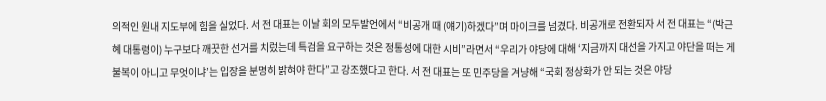의적인 원내 지도부에 힘을 실었다. 서 전 대표는 이날 회의 모두발언에서 “비공개 때 (얘기)하겠다”며 마이크를 넘겼다. 비공개로 전환되자 서 전 대표는 “(박근혜 대통령이) 누구보다 깨끗한 선거를 치렀는데 특검을 요구하는 것은 정통성에 대한 시비”라면서 “우리가 야당에 대해 ‘지금까지 대선을 가지고 야단을 떠는 게 불복이 아니고 무엇이냐’는 입장을 분명히 밝혀야 한다”고 강조했다고 한다. 서 전 대표는 또 민주당을 겨냥해 “국회 정상화가 안 되는 것은 야당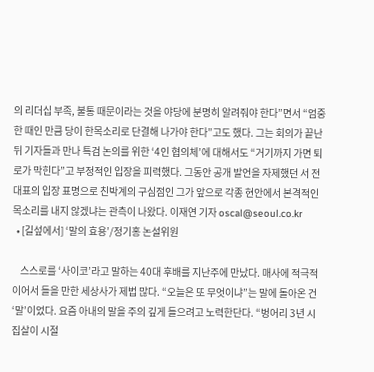의 리더십 부족, 불통 때문이라는 것을 야당에 분명히 알려줘야 한다”면서 “엄중한 때인 만큼 당이 한목소리로 단결해 나가야 한다”고도 했다. 그는 회의가 끝난 뒤 기자들과 만나 특검 논의를 위한 ‘4인 협의체’에 대해서도 “거기까지 가면 퇴로가 막힌다”고 부정적인 입장을 피력했다. 그동안 공개 발언을 자제했던 서 전 대표의 입장 표명으로 친박계의 구심점인 그가 앞으로 각종 현안에서 본격적인 목소리를 내지 않겠냐는 관측이 나왔다. 이재연 기자 oscal@seoul.co.kr
  • [길섶에서] ‘말의 효용’/정기홍 논설위원

    스스로를 ‘사이코’라고 말하는 40대 후배를 지난주에 만났다. 매사에 적극적이어서 들을 만한 세상사가 제법 많다. “오늘은 또 무엇이냐”는 말에 돌아온 건 ‘말’이었다. 요즘 아내의 말을 주의 깊게 들으려고 노력한단다. “벙어리 3년 시집살이 시절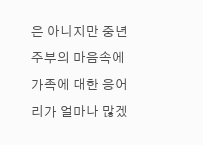은 아니지만 중년주부의 마음속에 가족에 대한 응어리가 얼마나 많겠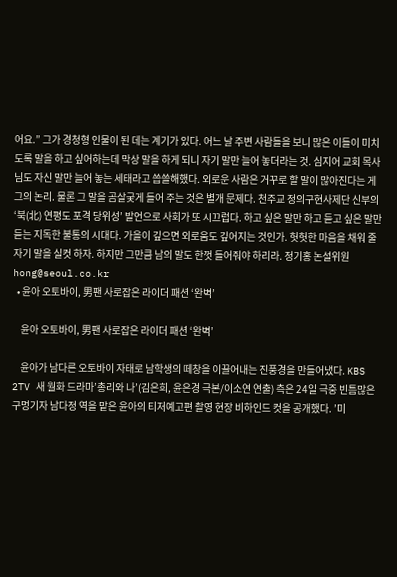어요.” 그가 경청형 인물이 된 데는 계기가 있다. 어느 날 주변 사람들을 보니 많은 이들이 미치도록 말을 하고 싶어하는데 막상 말을 하게 되니 자기 말만 늘어 놓더라는 것. 심지어 교회 목사님도 자신 말만 늘어 놓는 세태라고 씁쓸해했다. 외로운 사람은 거꾸로 할 말이 많아진다는 게 그의 논리. 물론 그 말을 곰살궂게 들어 주는 것은 별개 문제다. 천주교 정의구현사제단 신부의 ‘북(北) 연평도 포격 당위성’ 발언으로 사회가 또 시끄럽다. 하고 싶은 말만 하고 듣고 싶은 말만 듣는 지독한 불통의 시대다. 가을이 깊으면 외로움도 깊어지는 것인가. 헛헛한 마음을 채워 줄 자기 말을 실컷 하자. 하지만 그만큼 남의 말도 한껏 들어줘야 하리라. 정기홍 논설위원 hong@seoul.co.kr
  • 윤아 오토바이, 男팬 사로잡은 라이더 패션 ‘완벽’

    윤아 오토바이, 男팬 사로잡은 라이더 패션 ‘완벽’

    윤아가 남다른 오토바이 자태로 남학생의 떼창을 이끌어내는 진풍경을 만들어냈다. KBS 2TV 새 월화 드라마’총리와 나’(김은희, 윤은경 극본/이소연 연출) 측은 24일 극중 빈틈많은 구멍기자 남다정 역을 맡은 윤아의 티저예고편 촬영 현장 비하인드 컷을 공개했다. ’미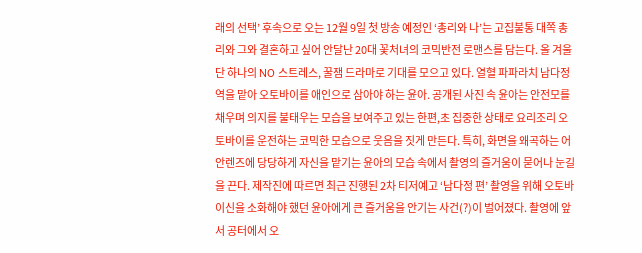래의 선택’ 후속으로 오는 12월 9일 첫 방송 예정인 ‘총리와 나’는 고집불통 대쪽 총리와 그와 결혼하고 싶어 안달난 20대 꽃처녀의 코믹반전 로맨스를 담는다. 올 겨울 단 하나의 NO 스트레스, 꿀잼 드라마로 기대를 모으고 있다. 열혈 파파라치 남다정 역을 맡아 오토바이를 애인으로 삼아야 하는 윤아. 공개된 사진 속 윤아는 안전모를 채우며 의지를 불태우는 모습을 보여주고 있는 한편,초 집중한 상태로 요리조리 오토바이를 운전하는 코믹한 모습으로 웃음을 짓게 만든다. 특히, 화면을 왜곡하는 어안렌즈에 당당하게 자신을 맡기는 윤아의 모습 속에서 촬영의 즐거움이 묻어나 눈길을 끈다. 제작진에 따르면 최근 진행된 2차 티저예고 ‘남다정 편’ 촬영을 위해 오토바이신을 소화해야 했던 윤아에게 큰 즐거움을 안기는 사건(?)이 벌어졌다. 촬영에 앞서 공터에서 오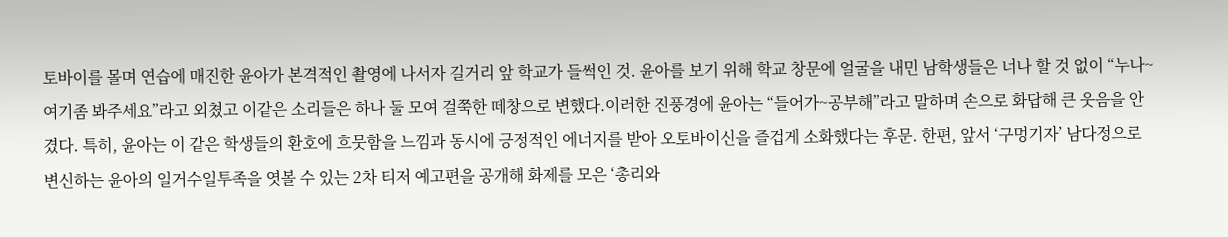토바이를 몰며 연습에 매진한 윤아가 본격적인 촬영에 나서자 길거리 앞 학교가 들썩인 것. 윤아를 보기 위해 학교 창문에 얼굴을 내민 남학생들은 너나 할 것 없이 “누나~여기좀 봐주세요”라고 외쳤고 이같은 소리들은 하나 둘 모여 걸쭉한 떼창으로 변했다.이러한 진풍경에 윤아는 “들어가~공부해”라고 말하며 손으로 화답해 큰 웃음을 안겼다. 특히, 윤아는 이 같은 학생들의 환호에 흐뭇함을 느낌과 동시에 긍정적인 에너지를 받아 오토바이신을 즐겁게 소화했다는 후문. 한편, 앞서 ‘구멍기자’ 남다정으로 변신하는 윤아의 일거수일투족을 엿볼 수 있는 2차 티저 예고편을 공개해 화제를 모은 ‘총리와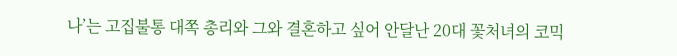나’는 고집불통 대쪽 총리와 그와 결혼하고 싶어 안달난 20대 꽃처녀의 코믹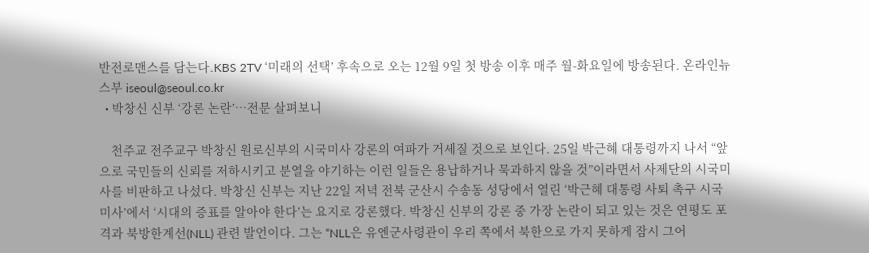반전로맨스를 담는다.KBS 2TV ‘미래의 선택’ 후속으로 오는 12월 9일 첫 방송 이후 매주 월-화요일에 방송된다. 온라인뉴스부 iseoul@seoul.co.kr
  • 박창신 신부 ‘강론 논란’…전문 살펴보니

    천주교 전주교구 박창신 원로신부의 시국미사 강론의 여파가 거세질 것으로 보인다. 25일 박근혜 대통령까지 나서 “앞으로 국민들의 신뢰를 저하시키고 분열을 야기하는 이런 일들은 용납하거나 묵과하지 않을 것”이라면서 사제단의 시국미사를 비판하고 나섰다. 박창신 신부는 지난 22일 저녁 전북 군산시 수송동 성당에서 열린 ‘박근혜 대통령 사퇴 촉구 시국 미사’에서 ‘시대의 증표를 알아야 한다’는 요지로 강론했다. 박창신 신부의 강론 중 가장 논란이 되고 있는 것은 연평도 포격과 북방한계선(NLL) 관련 발언이다. 그는 “NLL은 유엔군사령관이 우리 쪽에서 북한으로 가지 못하게 잠시 그어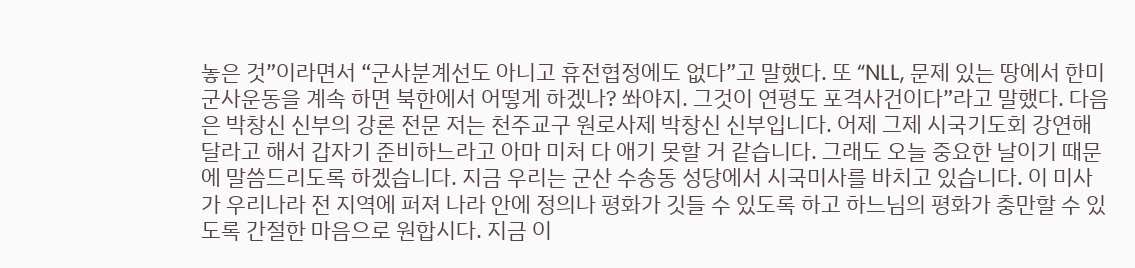놓은 것”이라면서 “군사분계선도 아니고 휴전협정에도 없다”고 말했다. 또 “NLL, 문제 있는 땅에서 한미군사운동을 계속 하면 북한에서 어떻게 하겠나? 쏴야지. 그것이 연평도 포격사건이다”라고 말했다. 다음은 박창신 신부의 강론 전문 저는 천주교구 원로사제 박창신 신부입니다. 어제 그제 시국기도회 강연해달라고 해서 갑자기 준비하느라고 아마 미처 다 애기 못할 거 같습니다. 그래도 오늘 중요한 날이기 때문에 말씀드리도록 하겠습니다. 지금 우리는 군산 수송동 성당에서 시국미사를 바치고 있습니다. 이 미사가 우리나라 전 지역에 퍼져 나라 안에 정의나 평화가 깃들 수 있도록 하고 하느님의 평화가 충만할 수 있도록 간절한 마음으로 원합시다. 지금 이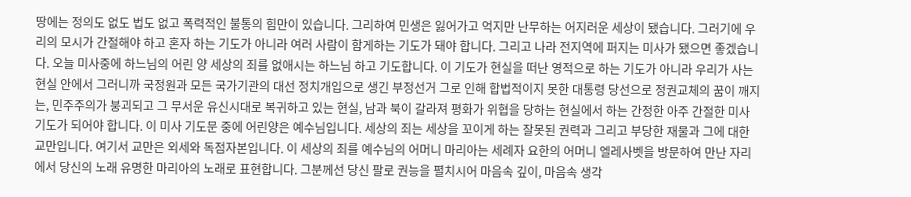땅에는 정의도 없도 법도 없고 폭력적인 불통의 힘만이 있습니다. 그리하여 민생은 잃어가고 억지만 난무하는 어지러운 세상이 됐습니다. 그러기에 우리의 모시가 간절해야 하고 혼자 하는 기도가 아니라 여러 사람이 함게하는 기도가 돼야 합니다. 그리고 나라 전지역에 퍼지는 미사가 됐으면 좋겠습니다. 오늘 미사중에 하느님의 어린 양 세상의 죄를 없애시는 하느님 하고 기도합니다. 이 기도가 현실을 떠난 영적으로 하는 기도가 아니라 우리가 사는 현실 안에서 그러니까 국정원과 모든 국가기관의 대선 정치개입으로 생긴 부정선거 그로 인해 합법적이지 못한 대통령 당선으로 정권교체의 꿈이 깨지는, 민주주의가 붕괴되고 그 무서운 유신시대로 복귀하고 있는 현실, 남과 북이 갈라져 평화가 위협을 당하는 현실에서 하는 간정한 아주 간절한 미사 기도가 되어야 합니다. 이 미사 기도문 중에 어린양은 예수님입니다. 세상의 죄는 세상을 꼬이게 하는 잘못된 권력과 그리고 부당한 재물과 그에 대한 교만입니다. 여기서 교만은 외세와 독점자본입니다. 이 세상의 죄를 예수님의 어머니 마리아는 세례자 요한의 어머니 엘레사벳을 방문하여 만난 자리에서 당신의 노래 유명한 마리아의 노래로 표현합니다. 그분께선 당신 팔로 권능을 펼치시어 마음속 깊이, 마음속 생각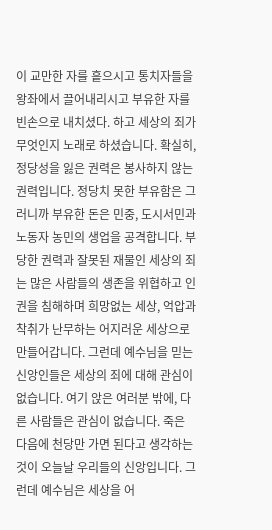이 교만한 자를 흩으시고 통치자들을 왕좌에서 끌어내리시고 부유한 자를 빈손으로 내치셨다. 하고 세상의 죄가 무엇인지 노래로 하셨습니다. 확실히, 정당성을 잃은 권력은 봉사하지 않는 권력입니다. 정당치 못한 부유함은 그러니까 부유한 돈은 민중, 도시서민과 노동자 농민의 생업을 공격합니다. 부당한 권력과 잘못된 재물인 세상의 죄는 많은 사람들의 생존을 위협하고 인권을 침해하며 희망없는 세상, 억압과 착취가 난무하는 어지러운 세상으로 만들어갑니다. 그런데 예수님을 믿는 신앙인들은 세상의 죄에 대해 관심이 없습니다. 여기 앉은 여러분 밖에, 다른 사람들은 관심이 없습니다. 죽은 다음에 천당만 가면 된다고 생각하는 것이 오늘날 우리들의 신앙입니다. 그런데 예수님은 세상을 어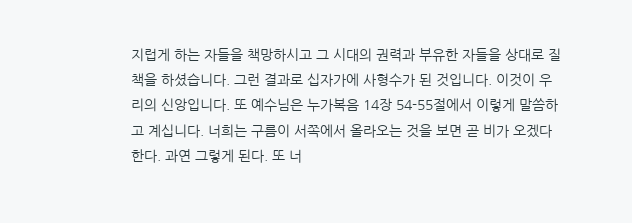지럽게 하는 자들을 책망하시고 그 시대의 권력과 부유한 자들을 상대로 질책을 하셨습니다. 그런 결과로 십자가에 사형수가 된 것입니다. 이것이 우리의 신앙입니다. 또 예수님은 누가복음 14장 54-55절에서 이렇게 말씀하고 계십니다. 너희는 구름이 서쪽에서 올라오는 것을 보면 곧 비가 오겠다 한다. 과연 그렇게 된다. 또 너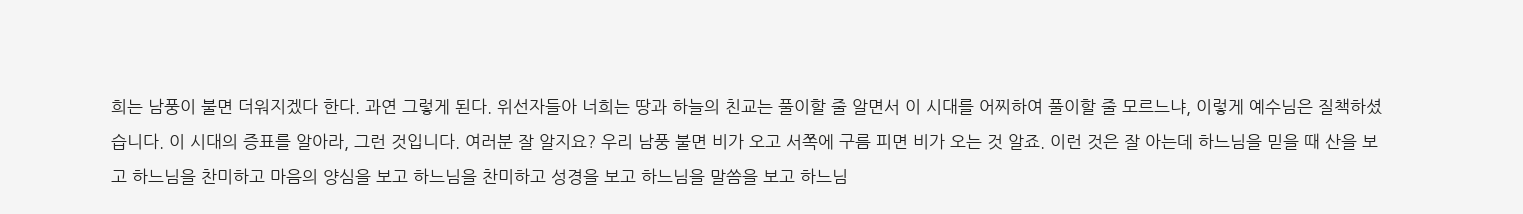희는 남풍이 불면 더워지겠다 한다. 과연 그렇게 된다. 위선자들아 너희는 땅과 하늘의 친교는 풀이할 줄 알면서 이 시대를 어찌하여 풀이할 줄 모르느냐, 이렇게 예수님은 질책하셨습니다. 이 시대의 증표를 알아라, 그런 것입니다. 여러분 잘 알지요? 우리 남풍 불면 비가 오고 서쪽에 구름 피면 비가 오는 것 알죠. 이런 것은 잘 아는데 하느님을 믿을 때 산을 보고 하느님을 찬미하고 마음의 양심을 보고 하느님을 찬미하고 성경을 보고 하느님을 말씀을 보고 하느님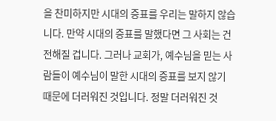을 찬미하지만 시대의 증표를 우리는 말하지 않습니다. 만약 시대의 증표를 말했다면 그 사회는 건전해질 겁니다. 그러나 교회가, 예수님을 믿는 사람들이 예수님이 말한 시대의 증표를 보지 않기 때문에 더러워진 것입니다. 정말 더러워진 것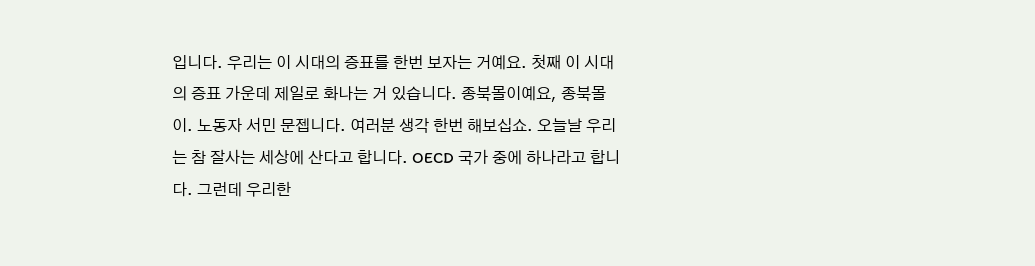입니다. 우리는 이 시대의 증표를 한번 보자는 거예요. 첫째 이 시대의 증표 가운데 제일로 화나는 거 있습니다. 종북몰이예요, 종북몰이. 노동자 서민 문젭니다. 여러분 생각 한번 해보십쇼. 오늘날 우리는 참 잘사는 세상에 산다고 합니다. OECD 국가 중에 하나라고 합니다. 그런데 우리한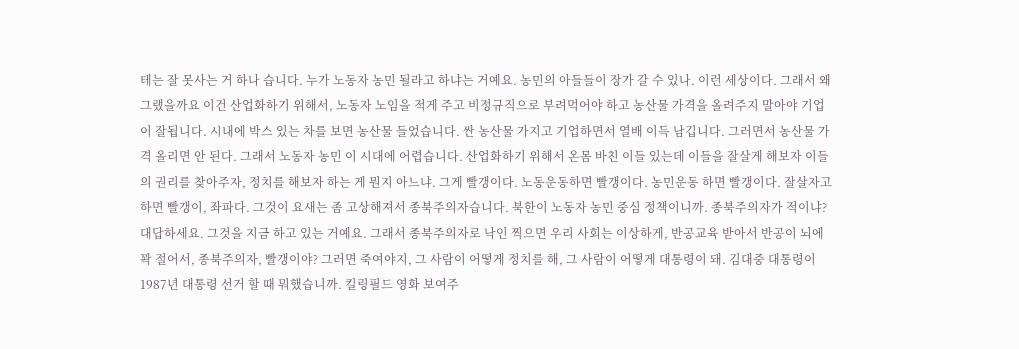테는 잘 못사는 거 하나 습니다. 누가 노동자 농민 될라고 하냐는 거예요. 농민의 아들들이 장가 갈 수 있나. 이런 세상이다. 그래서 왜 그랬을까요 이건 산업화하기 위해서, 노동자 노임을 적게 주고 비정규직으로 부려먹어야 하고 농산물 가격을 올려주지 말아야 기업이 잘됩니다. 시내에 박스 있는 차를 보면 농산물 들었습니다. 싼 농산물 가지고 기업하면서 열배 이득 남깁니다. 그러면서 농산물 가격 올리면 안 된다. 그래서 노동자 농민 이 시대에 어렵습니다. 산업화하기 위해서 온몸 바친 이들 있는데 이들을 잘살게 해보자 이들의 권리를 찾아주자, 정치를 해보자 하는 게 뭔지 아느냐. 그게 빨갱이다. 노동운동하면 빨갱이다. 농민운동 하면 빨갱이다. 잘살자고 하면 빨갱이, 좌파다. 그것이 요새는 좀 고상해져서 종북주의자습니다. 북한이 노동자 농민 중심 정책이니까. 종북주의자가 적이냐? 대답하세요. 그것을 지금 하고 있는 거예요. 그래서 종북주의자로 낙인 찍으면 우리 사회는 이상하게, 반공교육 받아서 반공이 뇌에 꽉 절어서, 종북주의자, 빨갱이야? 그러면 죽여야지, 그 사람이 어떻게 정치를 해, 그 사람이 어떻게 대통령이 돼. 김대중 대통령이 1987년 대통령 선거 할 때 뭐했습니까. 킬링필드 영화 보여주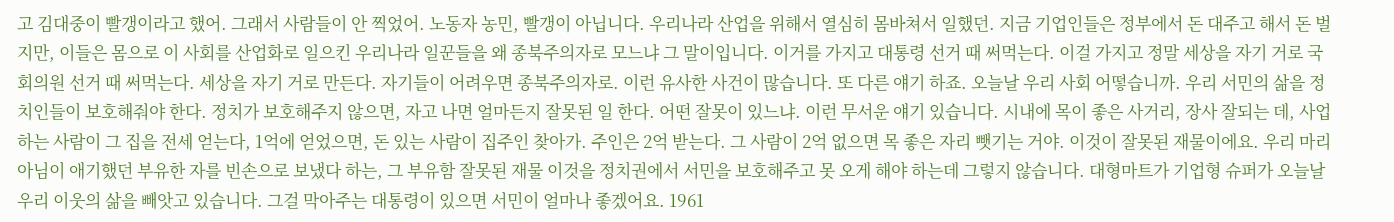고 김대중이 빨갱이라고 했어. 그래서 사람들이 안 찍었어. 노동자 농민, 빨갱이 아닙니다. 우리나라 산업을 위해서 열심히 몸바쳐서 일했던. 지금 기업인들은 정부에서 돈 대주고 해서 돈 벌지만, 이들은 몸으로 이 사회를 산업화로 일으킨 우리나라 일꾼들을 왜 종북주의자로 모느냐 그 말이입니다. 이거를 가지고 대통령 선거 때 써먹는다. 이걸 가지고 정말 세상을 자기 거로 국회의원 선거 때 써먹는다. 세상을 자기 거로 만든다. 자기들이 어려우면 종북주의자로. 이런 유사한 사건이 많습니다. 또 다른 얘기 하죠. 오늘날 우리 사회 어떻습니까. 우리 서민의 삶을 정치인들이 보호해줘야 한다. 정치가 보호해주지 않으면, 자고 나면 얼마든지 잘못된 일 한다. 어떤 잘못이 있느냐. 이런 무서운 얘기 있습니다. 시내에 목이 좋은 사거리, 장사 잘되는 데, 사업하는 사람이 그 집을 전세 얻는다, 1억에 얻었으면, 돈 있는 사람이 집주인 찾아가. 주인은 2억 받는다. 그 사람이 2억 없으면 목 좋은 자리 뺏기는 거야. 이것이 잘못된 재물이에요. 우리 마리아님이 애기했던 부유한 자를 빈손으로 보냈다 하는, 그 부유함 잘못된 재물 이것을 정치권에서 서민을 보호해주고 못 오게 해야 하는데 그렇지 않습니다. 대형마트가 기업형 슈퍼가 오늘날 우리 이웃의 삶을 빼앗고 있습니다. 그걸 막아주는 대통령이 있으면 서민이 얼마나 좋겠어요. 1961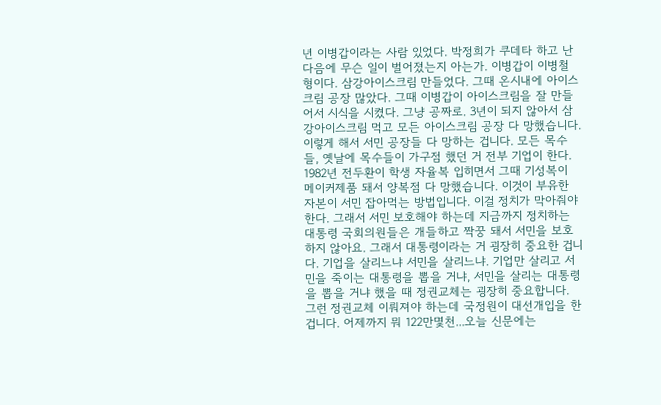년 이병갑이라는 사람 있었다. 박정희가 쿠데타 하고 난 다음에 무슨 일이 벌어졌는지 아는가. 이병갑이 이병철 형이다. 삼강아이스크림 만들었다. 그때 온시내에 아이스크림 공장 많았다. 그때 이병갑이 아이스크림을 잘 만들어서 시식을 시켰다. 그냥 공짜로. 3년이 되지 않아서 삼강아이스크림 먹고 모든 아이스크림 공장 다 망했습니다. 이렇게 해서 서민 공장들 다 망하는 겁니다. 모든 목수들, 옛날에 목수들이 가구점 했던 거 전부 기업이 한다. 1982년 전두환이 학생 자율복 입히면서 그때 기성복이 메이커제품 돼서 양복점 다 망했습니다. 이것이 부유한 자본이 서민 잡아먹는 방법입니다. 이걸 정치가 막아줘야 한다. 그래서 서민 보호해야 하는데 지금까지 정치하는 대통령 국회의원들은 개들하고 짝꿍 돼서 서민을 보호하지 않아요. 그래서 대통령이라는 거 굉장히 중요한 겁니다. 기업을 살리느냐 서민을 살리느냐. 기업만 살리고 서민을 죽이는 대통령을 뽑을 거냐, 서민을 살리는 대통령을 뽑을 거냐 했을 때 정권교체는 굉장히 중요합니다. 그런 정권교체 이뤄져야 하는데 국정원이 대선개입을 한 겁니다. 어제까지 뭐 122만몇천...오늘 신문에는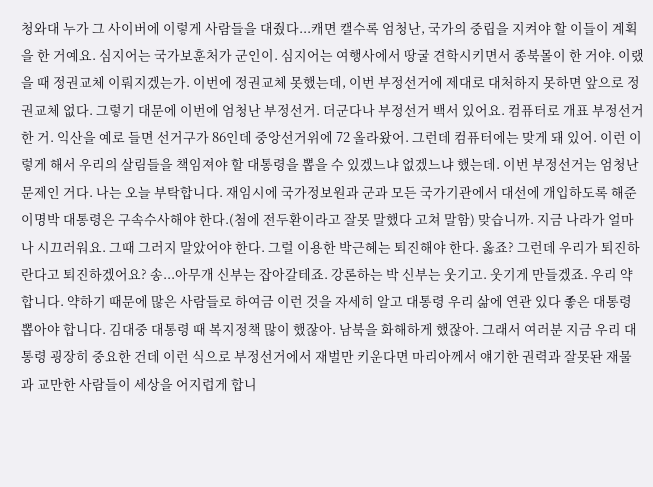청와대 누가 그 사이버에 이렇게 사람들을 대줬다...캐면 캘수록 엄청난, 국가의 중립을 지켜야 할 이들이 계획을 한 거예요. 심지어는 국가보훈처가 군인이. 심지어는 여행사에서 땅굴 견학시키면서 종북몰이 한 거야. 이랬을 때 정권교체 이뤄지겠는가. 이번에 정권교체 못했는데, 이번 부정선거에 제대로 대처하지 못하면 앞으로 정권교체 없다. 그렇기 대문에 이번에 엄청난 부정선거. 더군다나 부정선거 백서 있어요. 컴퓨터로 개표 부정선거한 거. 익산을 예로 들면 선거구가 86인데 중앙선거위에 72 올라왔어. 그런데 컴퓨터에는 맞게 돼 있어. 이런 이렇게 해서 우리의 살림들을 책임져야 할 대통령을 뽑을 수 있겠느냐 없겠느냐 했는데. 이번 부정선거는 엄청난 문제인 거다. 나는 오늘 부탁합니다. 재임시에 국가정보원과 군과 모든 국가기관에서 대선에 개입하도록 해준 이명박 대통령은 구속수사해야 한다.(첨에 전두환이라고 잘못 말했다 고쳐 말함) 맞습니까. 지금 나라가 얼마나 시끄러워요. 그때 그러지 말았어야 한다. 그럴 이용한 박근혜는 퇴진해야 한다. 옳죠? 그런데 우리가 퇴진하란다고 퇴진하겠어요? 송...아무개 신부는 잡아갈테죠. 강론하는 박 신부는 웃기고. 웃기게 만들겠죠. 우리 약합니다. 약하기 때문에 많은 사람들로 하여금 이런 것을 자세히 알고 대통령 우리 삶에 연관 있다 좋은 대통령 뽑아야 합니다. 김대중 대통령 때 복지정책 많이 했잖아. 남북을 화해하게 했잖아. 그래서 여러분 지금 우리 대통령 굉장히 중요한 건데 이런 식으로 부정선거에서 재벌만 키운다면 마리아께서 얘기한 권력과 잘못돤 재물과 교만한 사람들이 세상을 어지럽게 합니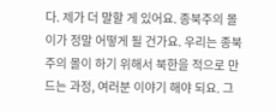다. 제가 더 말할 게 있어요. 종북주의 몰이가 정말 어떻게 될 건가요. 우리는 종북주의 몰이 하기 위해서 북한을 적으로 만드는 과정, 여러분 이야기 해야 되요. 그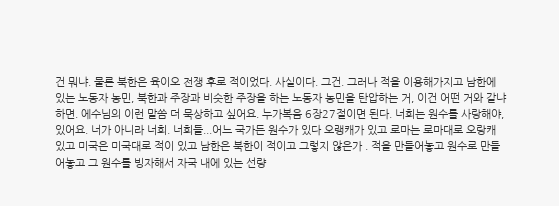건 뭐냐. 물론 북한은 육이오 전쟁 후로 적이었다. 사실이다. 그건. 그러나 적을 이용해가지고 남한에 있는 노동자 농민, 북한과 주장과 비슷한 주장을 하는 노동자 농민을 탄압하는 거, 이건 어떤 거와 같냐 하면. 에수님의 이런 말씀 더 묵상하고 싶어요. 누가복음 6장27절이면 된다. 너희는 원수를 사랑해야, 있어요. 너가 아니라 너희. 너희들...어느 국가든 원수가 있다 오랭캐가 있고 로마는 로마대로 오랑캐 있고 미국은 미국대로 적이 있고 남한은 북한이 적이고 그렇지 않은가 . 적을 만들어놓고 원수로 만들어놓고 그 원수를 빙자해서 자국 내에 있는 선량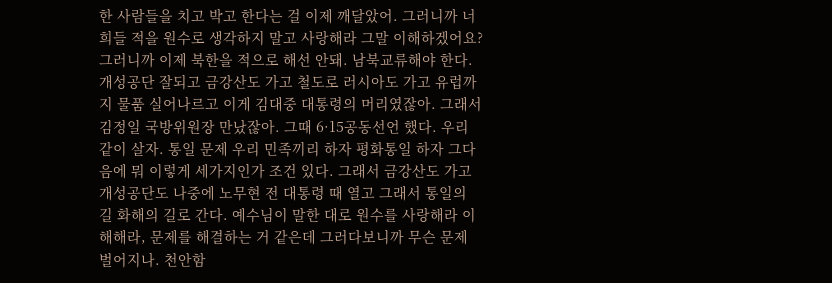한 사람들을 치고 박고 한다는 걸 이제 깨달았어. 그러니까 너희들 적을 원수로 생각하지 말고 사랑해라 그말 이해하겠어요? 그러니까 이제 북한을 적으로 해선 안돼. 남북교류해야 한다. 개성공단 잘되고 금강산도 가고 철도로 러시아도 가고 유럽까지 물품 실어나르고 이게 김대중 대통령의 머리였잖아. 그래서 김정일 국방위원장 만났잖아. 그때 6·15공동선언 했다. 우리 같이 살자. 통일 문제 우리 민족끼리 하자 평화통일 하자 그다음에 뭐 이렇게 세가지인가 조건 있다. 그래서 금강산도 가고 개성공단도 나중에 노무현 전 대통령 때 열고 그래서 통일의 길 화해의 길로 간다. 예수님이 말한 대로 원수를 사랑해라 이해해라, 문제를 해결하는 거 같은데 그러다보니까 무슨 문제 벌어지나. 천안함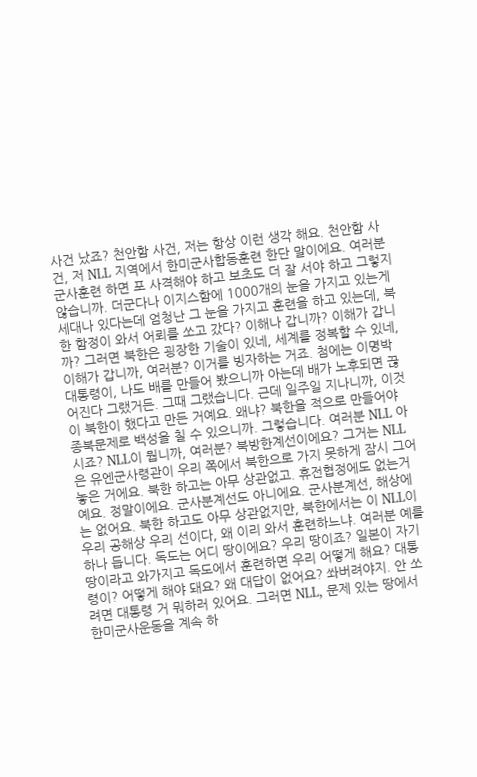사건 났죠? 천안함 사건, 저는 항상 이런 생각 해요. 천안함 사건, 저 NLL 지역에서 한미군사합동훈련 한단 말이에요. 여러분 군사훈련 하면 포 사격해야 하고 보초도 더 잘 서야 하고 그렇지 않습니까. 더군다나 이지스함에 1000개의 눈을 가지고 있는게 세대나 있다는데 엄청난 그 눈을 가지고 훈련을 하고 있는데, 북한 함정이 와서 어뢰를 쏘고 갔다? 이해나 갑니까? 이해가 갑니까? 그러면 북한은 굉장한 기술이 있네, 세계를 정복할 수 있네, 이해가 갑니까, 여러분? 이거를 빙자하는 거죠. 첨에는 이명박 대통령이, 나도 배를 만들어 봤으니까 아는데 배가 노후되면 끊어진다 그랬거든. 그때 그랬습니다. 근데 일주일 지나니까, 이것이 북한이 했다고 만든 거예요. 왜냐? 북한을 적으로 만들어야 종북문제로 백성을 칠 수 있으니까. 그렇습니다. 여러분 NLL 아시죠? NLL이 뭡니까, 여러분? 북방한계선이에요? 그거는 NLL은 유엔군사령관이 우리 쪽에서 북한으로 가지 못하게 잠시 그어놓은 거에요. 북한 하고는 아무 상관없고. 휴전협정에도 없는거예요. 정말이에요. 군사분계선도 아니에요. 군사분계선, 해상에는 없어요. 북한 하고도 아무 상관없지만, 북한에서는 이 NLL이 우리 공해상 우리 선이다, 왜 이리 와서 훈련하느냐. 여러분 예를 하나 듭니다. 독도는 어디 땅이에요? 우리 땅이죠? 일본이 자기 땅이라고 와가지고 독도에서 훈련하면 우리 어떻게 해요? 대통령이? 어떻게 해야 돼요? 왜 대답이 없어요? 쏴버려야지. 안 쏘려면 대통령 거 뭐하러 있어요. 그러면 NLL, 문제 있는 땅에서 한미군사운동을 계속 하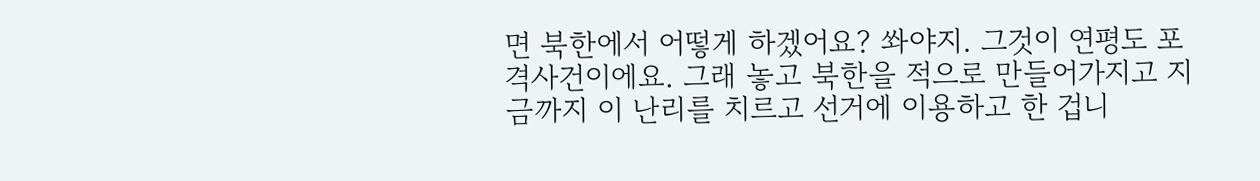면 북한에서 어떻게 하겠어요? 쏴야지. 그것이 연평도 포격사건이에요. 그래 놓고 북한을 적으로 만들어가지고 지금까지 이 난리를 치르고 선거에 이용하고 한 겁니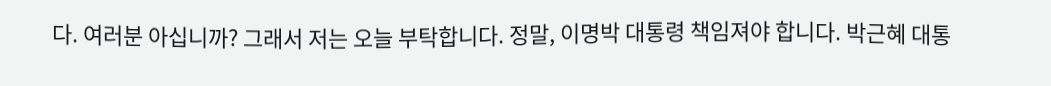다. 여러분 아십니까? 그래서 저는 오늘 부탁합니다. 정말, 이명박 대통령 책임져야 합니다. 박근혜 대통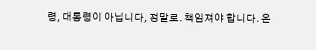령, 대통령이 아닙니다, 정말로. 책임져야 합니다. 온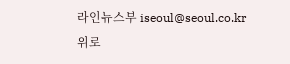라인뉴스부 iseoul@seoul.co.kr
위로